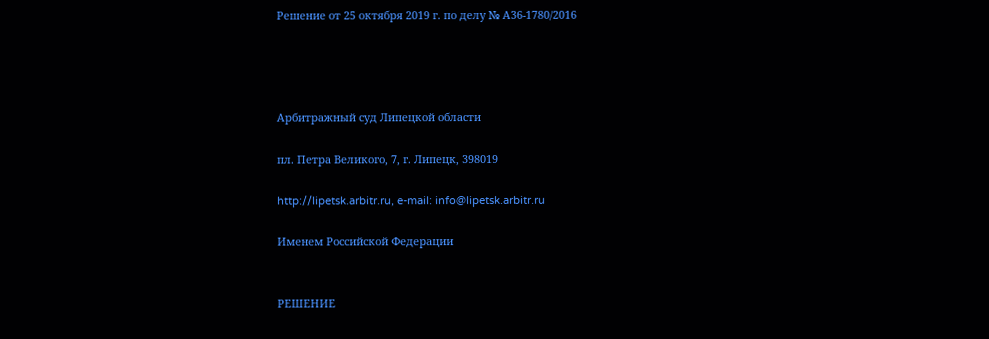Решение от 25 октября 2019 г. по делу № А36-1780/2016




Арбитражный суд Липецкой области

пл. Петра Великого, 7, г. Липецк, 398019

http://lipetsk.arbitr.ru, e-mail: info@lipetsk.arbitr.ru

Именем Российской Федерации


РЕШЕНИЕ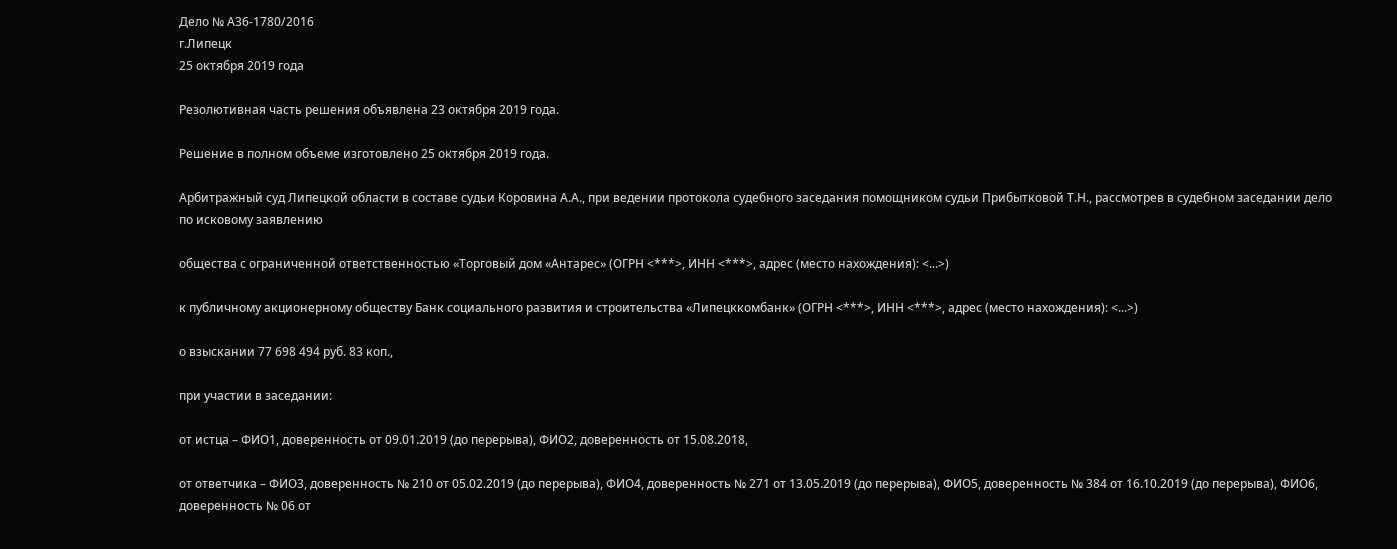Дело № А36-1780/2016
г.Липецк
25 октября 2019 года

Резолютивная часть решения объявлена 23 октября 2019 года.

Решение в полном объеме изготовлено 25 октября 2019 года.

Арбитражный суд Липецкой области в составе судьи Коровина А.А., при ведении протокола судебного заседания помощником судьи Прибытковой Т.Н., рассмотрев в судебном заседании дело по исковому заявлению

общества с ограниченной ответственностью «Торговый дом «Антарес» (ОГРН <***>, ИНН <***>, адрес (место нахождения): <...>)

к публичному акционерному обществу Банк социального развития и строительства «Липецккомбанк» (ОГРН <***>, ИНН <***>, адрес (место нахождения): <...>)

о взыскании 77 698 494 руб. 83 коп.,

при участии в заседании:

от истца – ФИО1, доверенность от 09.01.2019 (до перерыва), ФИО2, доверенность от 15.08.2018,

от ответчика – ФИО3, доверенность № 210 от 05.02.2019 (до перерыва), ФИО4, доверенность № 271 от 13.05.2019 (до перерыва), ФИО5, доверенность № 384 от 16.10.2019 (до перерыва), ФИО6, доверенность № 06 от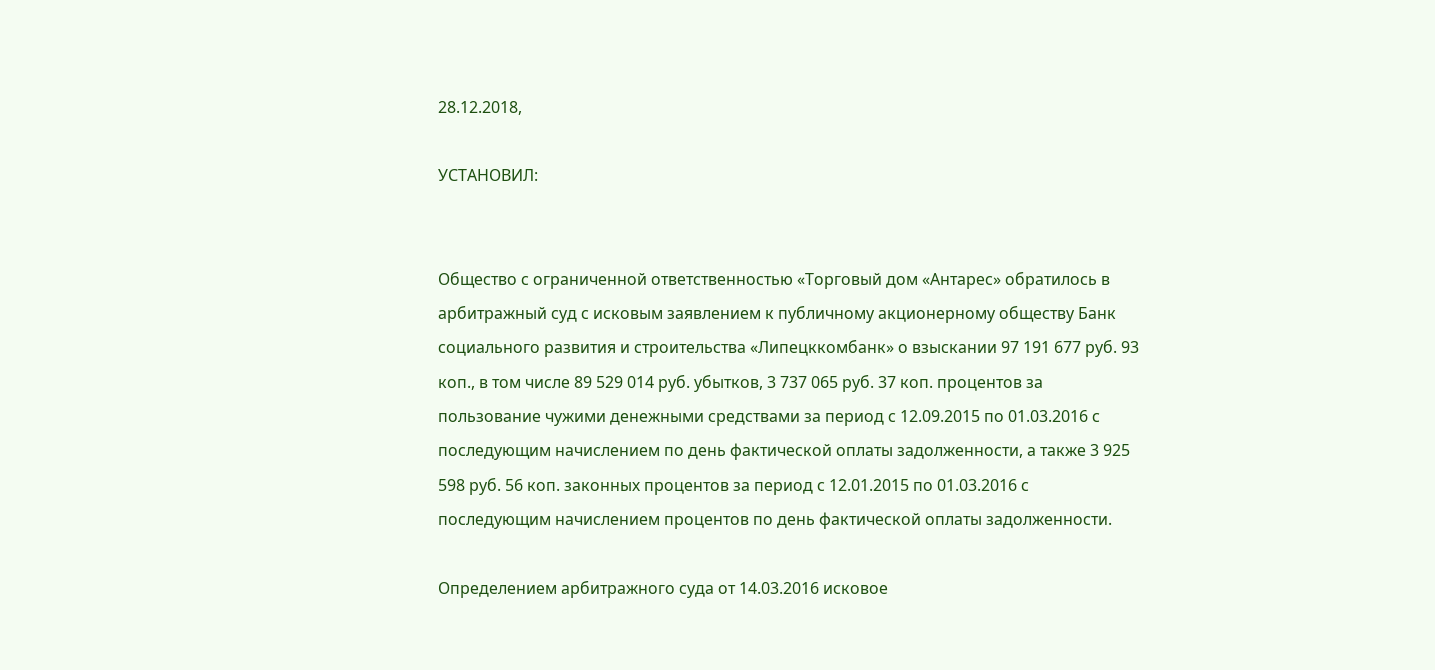28.12.2018,

УСТАНОВИЛ:


Общество с ограниченной ответственностью «Торговый дом «Антарес» обратилось в арбитражный суд с исковым заявлением к публичному акционерному обществу Банк социального развития и строительства «Липецккомбанк» о взыскании 97 191 677 руб. 93 коп., в том числе 89 529 014 руб. убытков, 3 737 065 руб. 37 коп. процентов за пользование чужими денежными средствами за период с 12.09.2015 по 01.03.2016 с последующим начислением по день фактической оплаты задолженности, а также 3 925 598 руб. 56 коп. законных процентов за период с 12.01.2015 по 01.03.2016 с последующим начислением процентов по день фактической оплаты задолженности.

Определением арбитражного суда от 14.03.2016 исковое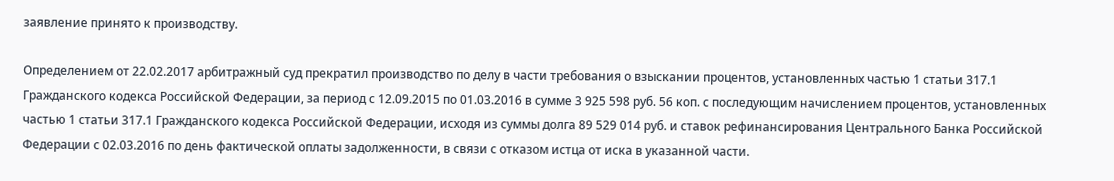заявление принято к производству.

Определением от 22.02.2017 арбитражный суд прекратил производство по делу в части требования о взыскании процентов, установленных частью 1 статьи 317.1 Гражданского кодекса Российской Федерации, за период с 12.09.2015 по 01.03.2016 в сумме 3 925 598 руб. 56 коп. с последующим начислением процентов, установленных частью 1 статьи 317.1 Гражданского кодекса Российской Федерации, исходя из суммы долга 89 529 014 руб. и ставок рефинансирования Центрального Банка Российской Федерации с 02.03.2016 по день фактической оплаты задолженности, в связи с отказом истца от иска в указанной части.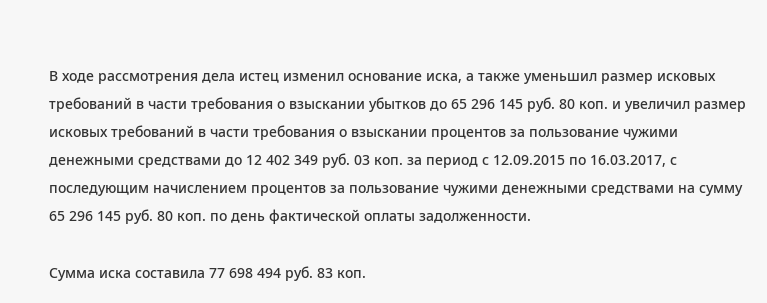В ходе рассмотрения дела истец изменил основание иска, а также уменьшил размер исковых требований в части требования о взыскании убытков до 65 296 145 руб. 80 коп. и увеличил размер исковых требований в части требования о взыскании процентов за пользование чужими денежными средствами до 12 402 349 руб. 03 коп. за период с 12.09.2015 по 16.03.2017, с последующим начислением процентов за пользование чужими денежными средствами на сумму 65 296 145 руб. 80 коп. по день фактической оплаты задолженности.

Сумма иска составила 77 698 494 руб. 83 коп.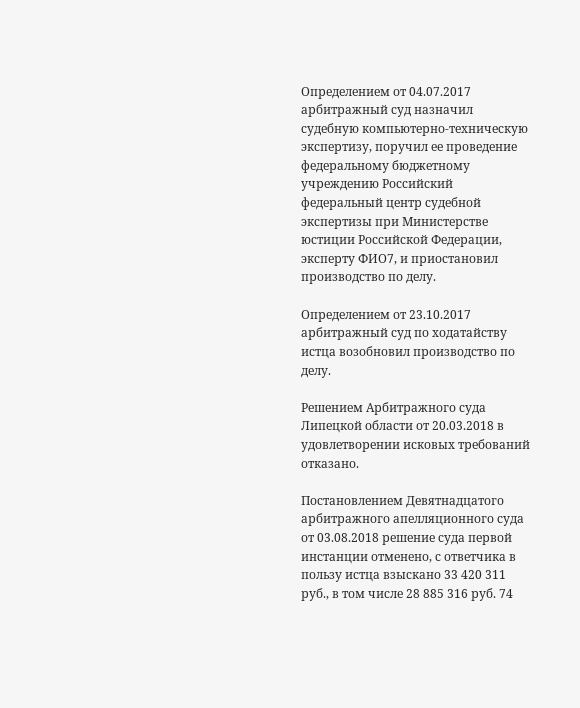Определением от 04.07.2017 арбитражный суд назначил судебную компьютерно-техническую экспертизу, поручил ее проведение федеральному бюджетному учреждению Российский федеральный центр судебной экспертизы при Министерстве юстиции Российской Федерации, эксперту ФИО7, и приостановил производство по делу.

Определением от 23.10.2017 арбитражный суд по ходатайству истца возобновил производство по делу.

Решением Арбитражного суда Липецкой области от 20.03.2018 в удовлетворении исковых требований отказано.

Постановлением Девятнадцатого арбитражного апелляционного суда от 03.08.2018 решение суда первой инстанции отменено, с ответчика в пользу истца взыскано 33 420 311 руб., в том числе 28 885 316 руб. 74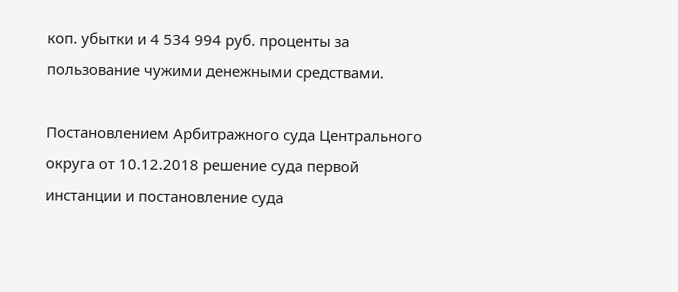коп. убытки и 4 534 994 руб. проценты за пользование чужими денежными средствами.

Постановлением Арбитражного суда Центрального округа от 10.12.2018 решение суда первой инстанции и постановление суда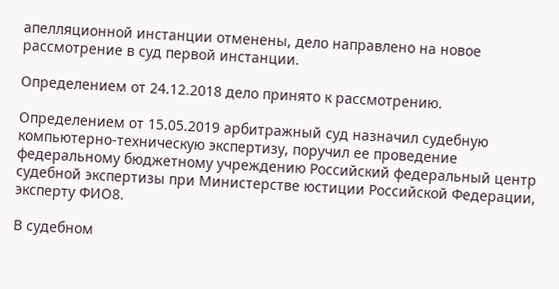апелляционной инстанции отменены, дело направлено на новое рассмотрение в суд первой инстанции.

Определением от 24.12.2018 дело принято к рассмотрению.

Определением от 15.05.2019 арбитражный суд назначил судебную компьютерно-техническую экспертизу, поручил ее проведение федеральному бюджетному учреждению Российский федеральный центр судебной экспертизы при Министерстве юстиции Российской Федерации, эксперту ФИО8.

В судебном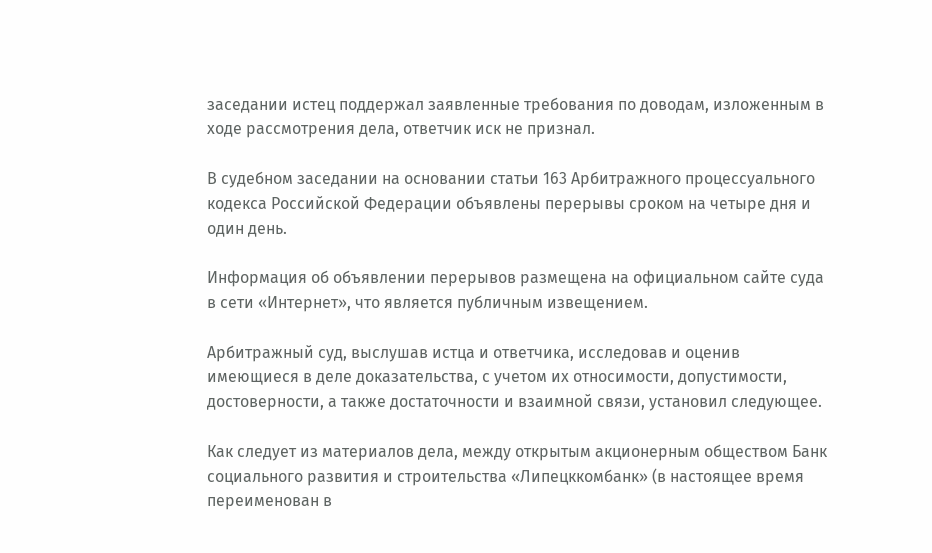заседании истец поддержал заявленные требования по доводам, изложенным в ходе рассмотрения дела, ответчик иск не признал.

В судебном заседании на основании статьи 163 Арбитражного процессуального кодекса Российской Федерации объявлены перерывы сроком на четыре дня и один день.

Информация об объявлении перерывов размещена на официальном сайте суда в сети «Интернет», что является публичным извещением.

Арбитражный суд, выслушав истца и ответчика, исследовав и оценив имеющиеся в деле доказательства, с учетом их относимости, допустимости, достоверности, а также достаточности и взаимной связи, установил следующее.

Как следует из материалов дела, между открытым акционерным обществом Банк социального развития и строительства «Липецккомбанк» (в настоящее время переименован в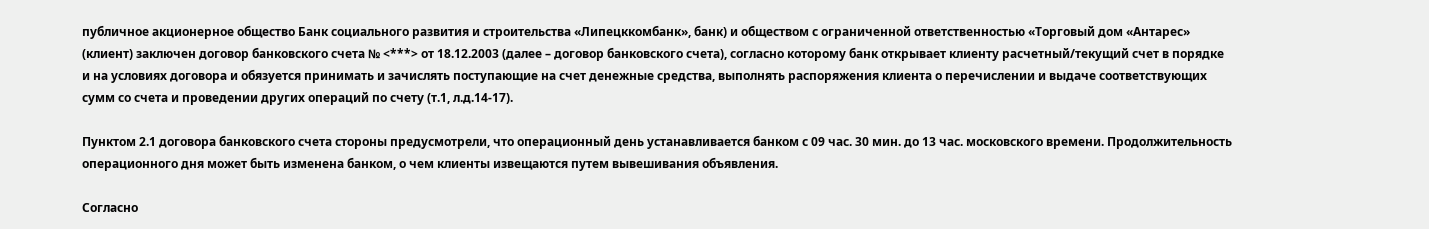публичное акционерное общество Банк социального развития и строительства «Липецккомбанк», банк) и обществом с ограниченной ответственностью «Торговый дом «Антарес» (клиент) заключен договор банковского счета № <***> от 18.12.2003 (далее – договор банковского счета), согласно которому банк открывает клиенту расчетный/текущий счет в порядке и на условиях договора и обязуется принимать и зачислять поступающие на счет денежные средства, выполнять распоряжения клиента о перечислении и выдаче соответствующих сумм со счета и проведении других операций по счету (т.1, л.д.14-17).

Пунктом 2.1 договора банковского счета стороны предусмотрели, что операционный день устанавливается банком с 09 час. 30 мин. до 13 час. московского времени. Продолжительность операционного дня может быть изменена банком, о чем клиенты извещаются путем вывешивания объявления.

Согласно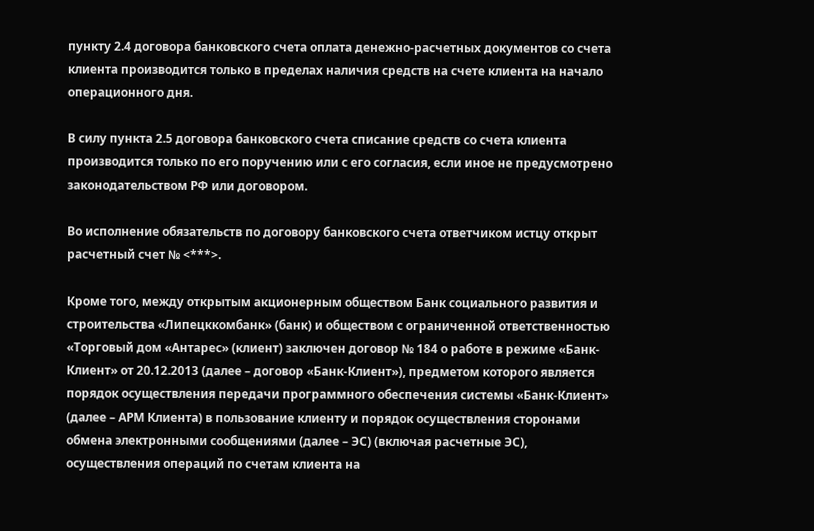пункту 2.4 договора банковского счета оплата денежно-расчетных документов со счета клиента производится только в пределах наличия средств на счете клиента на начало операционного дня.

В силу пункта 2.5 договора банковского счета списание средств со счета клиента производится только по его поручению или с его согласия, если иное не предусмотрено законодательством РФ или договором.

Во исполнение обязательств по договору банковского счета ответчиком истцу открыт расчетный счет № <***>.

Кроме того, между открытым акционерным обществом Банк социального развития и строительства «Липецккомбанк» (банк) и обществом с ограниченной ответственностью «Торговый дом «Антарес» (клиент) заключен договор № 184 о работе в режиме «Банк-Клиент» от 20.12.2013 (далее – договор «Банк-Клиент»), предметом которого является порядок осуществления передачи программного обеспечения системы «Банк-Клиент» (далее – АРМ Клиента) в пользование клиенту и порядок осуществления сторонами обмена электронными сообщениями (далее – ЭС) (включая расчетные ЭС), осуществления операций по счетам клиента на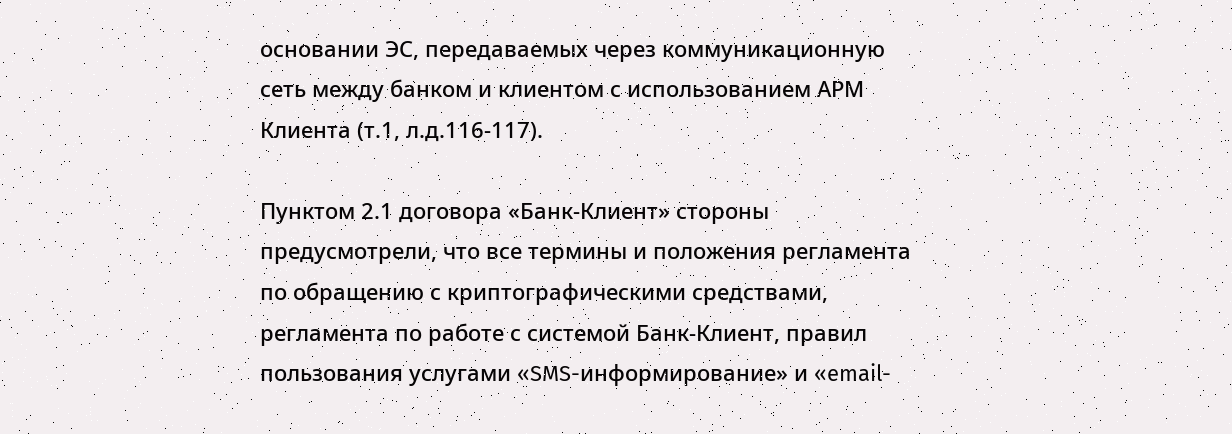основании ЭС, передаваемых через коммуникационную сеть между банком и клиентом с использованием АРМ Клиента (т.1, л.д.116-117).

Пунктом 2.1 договора «Банк-Клиент» стороны предусмотрели, что все термины и положения регламента по обращению с криптографическими средствами, регламента по работе с системой Банк-Клиент, правил пользования услугами «SMS-информирование» и «email-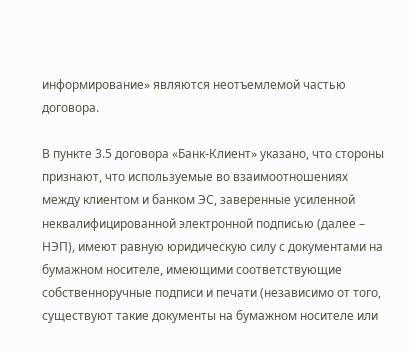информирование» являются неотъемлемой частью договора.

В пункте 3.5 договора «Банк-Клиент» указано, что стороны признают, что используемые во взаимоотношениях между клиентом и банком ЭС, заверенные усиленной неквалифицированной электронной подписью (далее – НЭП), имеют равную юридическую силу с документами на бумажном носителе, имеющими соответствующие собственноручные подписи и печати (независимо от того, существуют такие документы на бумажном носителе или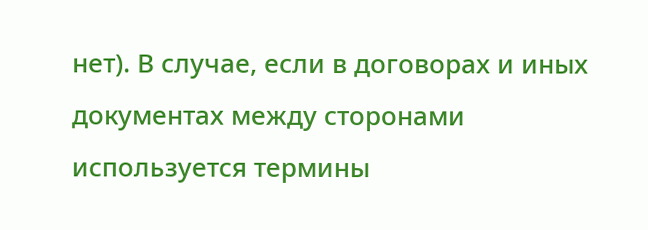нет). В случае, если в договорах и иных документах между сторонами используется термины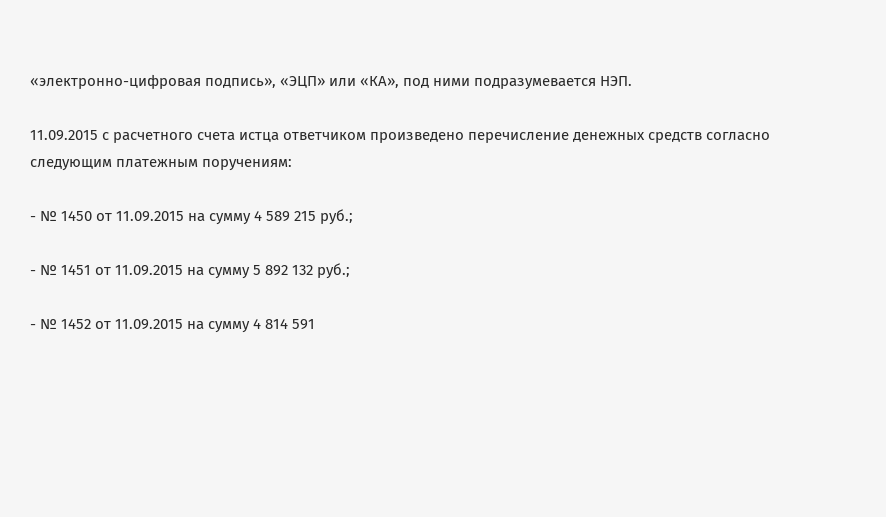«электронно-цифровая подпись», «ЭЦП» или «КА», под ними подразумевается НЭП.

11.09.2015 с расчетного счета истца ответчиком произведено перечисление денежных средств согласно следующим платежным поручениям:

- № 1450 от 11.09.2015 на сумму 4 589 215 руб.;

- № 1451 от 11.09.2015 на сумму 5 892 132 руб.;

- № 1452 от 11.09.2015 на сумму 4 814 591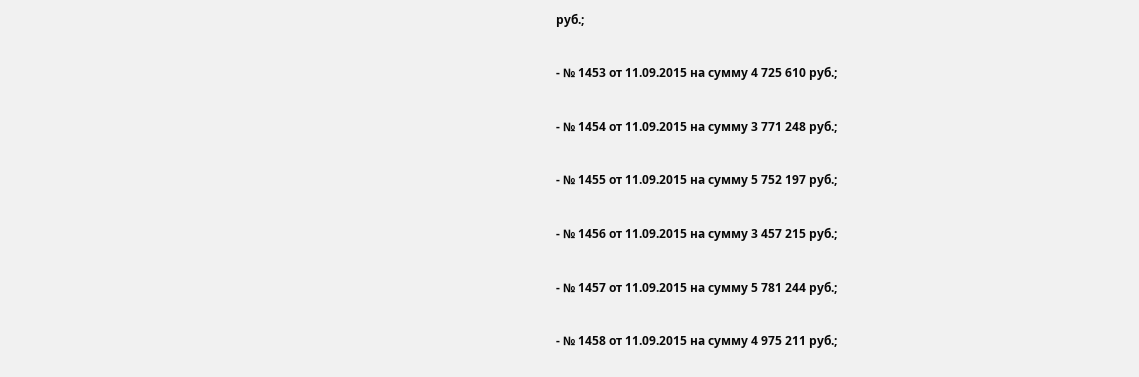руб.;

- № 1453 от 11.09.2015 на сумму 4 725 610 руб.;

- № 1454 от 11.09.2015 на сумму 3 771 248 руб.;

- № 1455 от 11.09.2015 на сумму 5 752 197 руб.;

- № 1456 от 11.09.2015 на сумму 3 457 215 руб.;

- № 1457 от 11.09.2015 на сумму 5 781 244 руб.;

- № 1458 от 11.09.2015 на сумму 4 975 211 руб.;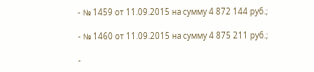- № 1459 от 11.09.2015 на сумму 4 872 144 руб.;

- № 1460 от 11.09.2015 на сумму 4 875 211 руб.;

-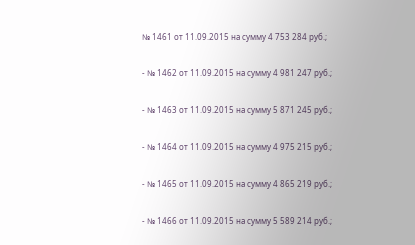№ 1461 от 11.09.2015 на сумму 4 753 284 руб.;

- № 1462 от 11.09.2015 на сумму 4 981 247 руб.;

- № 1463 от 11.09.2015 на сумму 5 871 245 руб.;

- № 1464 от 11.09.2015 на сумму 4 975 215 руб.;

- № 1465 от 11.09.2015 на сумму 4 865 219 руб.;

- № 1466 от 11.09.2015 на сумму 5 589 214 руб.;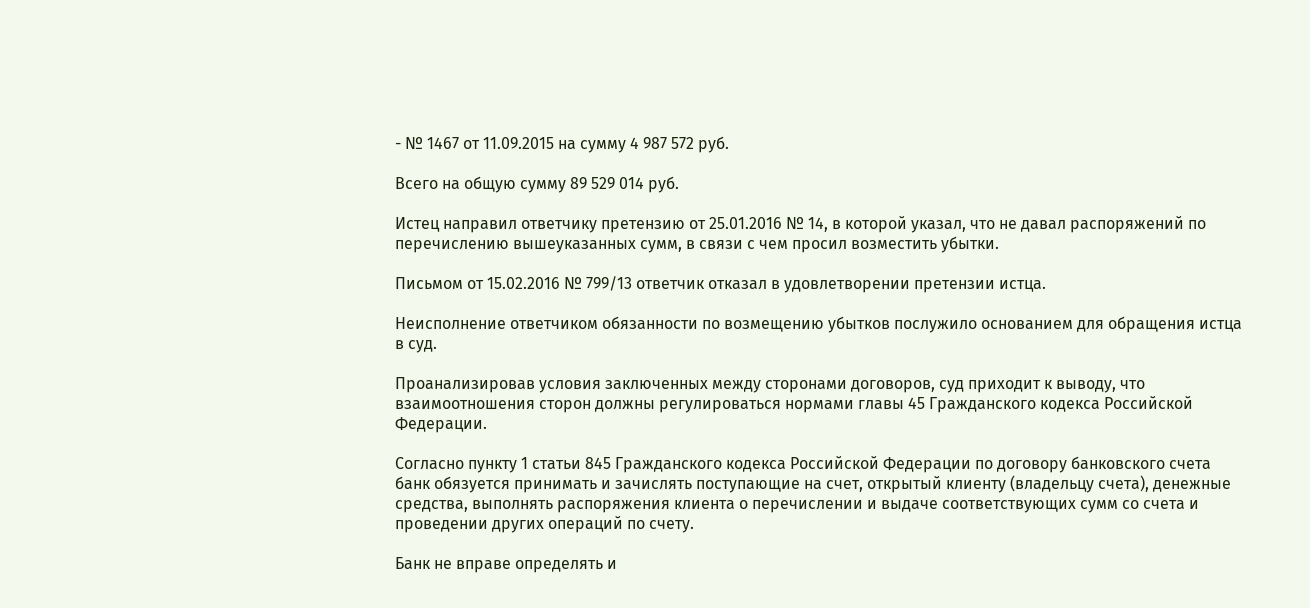- № 1467 от 11.09.2015 на сумму 4 987 572 руб.

Всего на общую сумму 89 529 014 руб.

Истец направил ответчику претензию от 25.01.2016 № 14, в которой указал, что не давал распоряжений по перечислению вышеуказанных сумм, в связи с чем просил возместить убытки.

Письмом от 15.02.2016 № 799/13 ответчик отказал в удовлетворении претензии истца.

Неисполнение ответчиком обязанности по возмещению убытков послужило основанием для обращения истца в суд.

Проанализировав условия заключенных между сторонами договоров, суд приходит к выводу, что взаимоотношения сторон должны регулироваться нормами главы 45 Гражданского кодекса Российской Федерации.

Согласно пункту 1 статьи 845 Гражданского кодекса Российской Федерации по договору банковского счета банк обязуется принимать и зачислять поступающие на счет, открытый клиенту (владельцу счета), денежные средства, выполнять распоряжения клиента о перечислении и выдаче соответствующих сумм со счета и проведении других операций по счету.

Банк не вправе определять и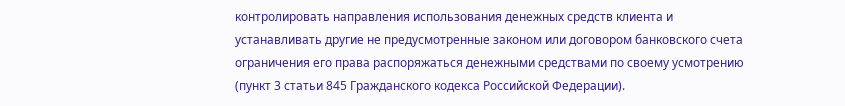контролировать направления использования денежных средств клиента и устанавливать другие не предусмотренные законом или договором банковского счета ограничения его права распоряжаться денежными средствами по своему усмотрению (пункт 3 статьи 845 Гражданского кодекса Российской Федерации).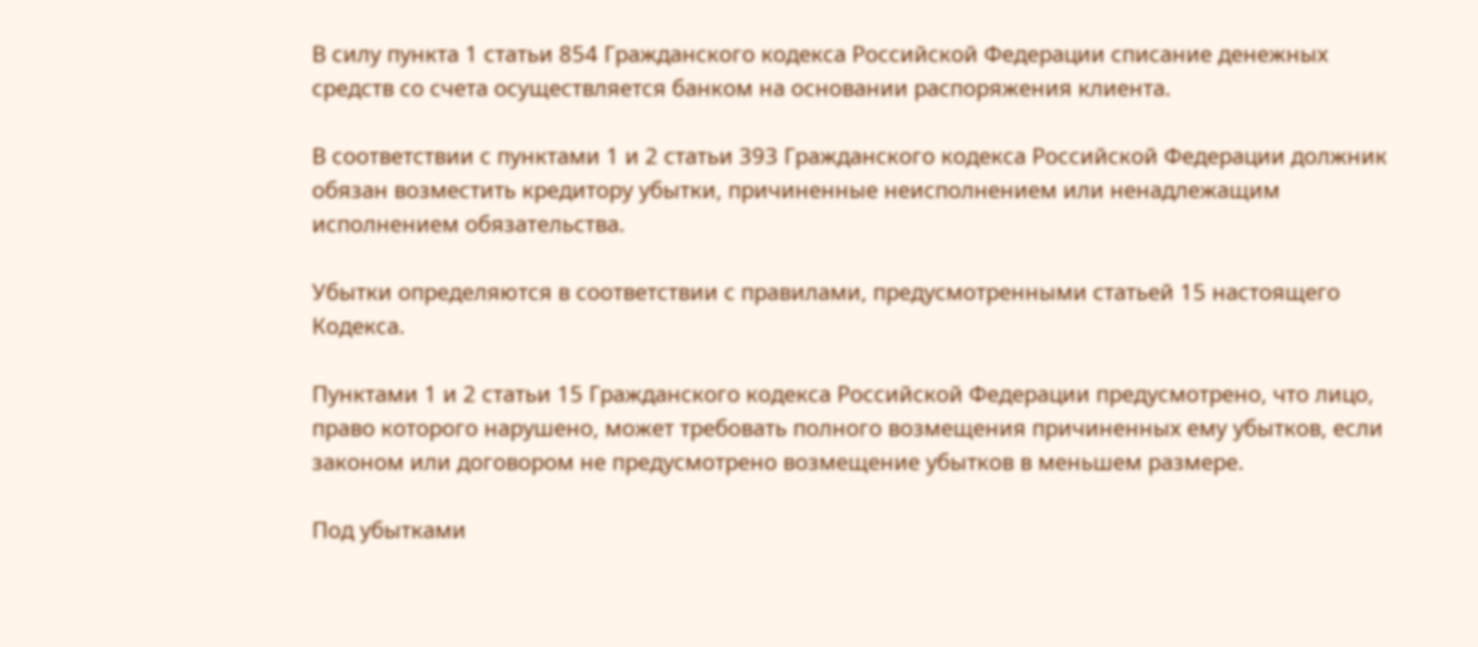В силу пункта 1 статьи 854 Гражданского кодекса Российской Федерации списание денежных средств со счета осуществляется банком на основании распоряжения клиента.

В соответствии с пунктами 1 и 2 статьи 393 Гражданского кодекса Российской Федерации должник обязан возместить кредитору убытки, причиненные неисполнением или ненадлежащим исполнением обязательства.

Убытки определяются в соответствии с правилами, предусмотренными статьей 15 настоящего Кодекса.

Пунктами 1 и 2 статьи 15 Гражданского кодекса Российской Федерации предусмотрено, что лицо, право которого нарушено, может требовать полного возмещения причиненных ему убытков, если законом или договором не предусмотрено возмещение убытков в меньшем размере.

Под убытками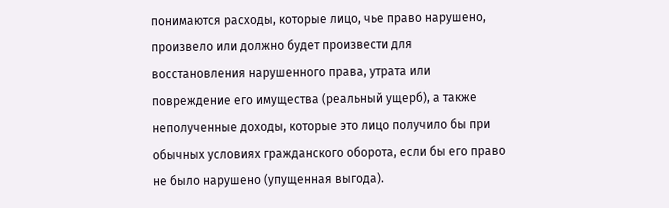понимаются расходы, которые лицо, чье право нарушено, произвело или должно будет произвести для восстановления нарушенного права, утрата или повреждение его имущества (реальный ущерб), а также неполученные доходы, которые это лицо получило бы при обычных условиях гражданского оборота, если бы его право не было нарушено (упущенная выгода).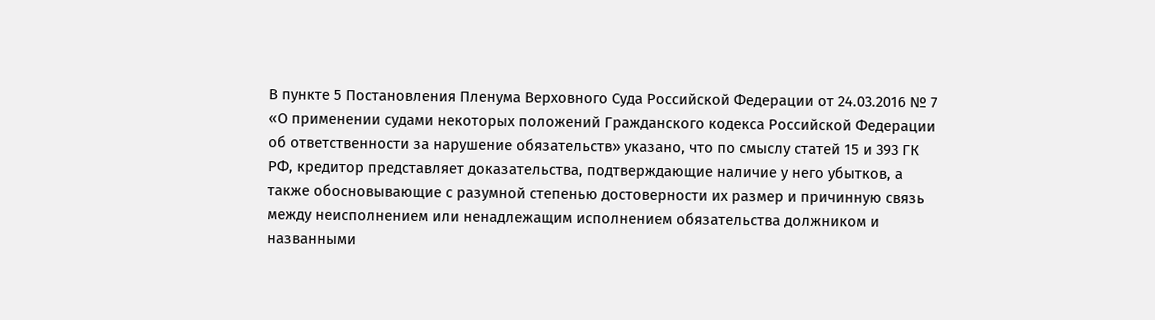В пункте 5 Постановления Пленума Верховного Суда Российской Федерации от 24.03.2016 № 7 «О применении судами некоторых положений Гражданского кодекса Российской Федерации об ответственности за нарушение обязательств» указано, что по смыслу статей 15 и 393 ГК РФ, кредитор представляет доказательства, подтверждающие наличие у него убытков, а также обосновывающие с разумной степенью достоверности их размер и причинную связь между неисполнением или ненадлежащим исполнением обязательства должником и названными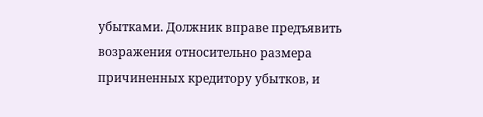убытками. Должник вправе предъявить возражения относительно размера причиненных кредитору убытков, и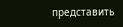представить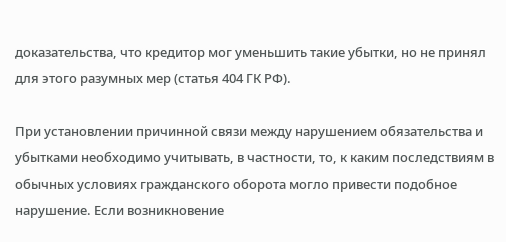доказательства, что кредитор мог уменьшить такие убытки, но не принял для этого разумных мер (статья 404 ГК РФ).

При установлении причинной связи между нарушением обязательства и убытками необходимо учитывать, в частности, то, к каким последствиям в обычных условиях гражданского оборота могло привести подобное нарушение. Если возникновение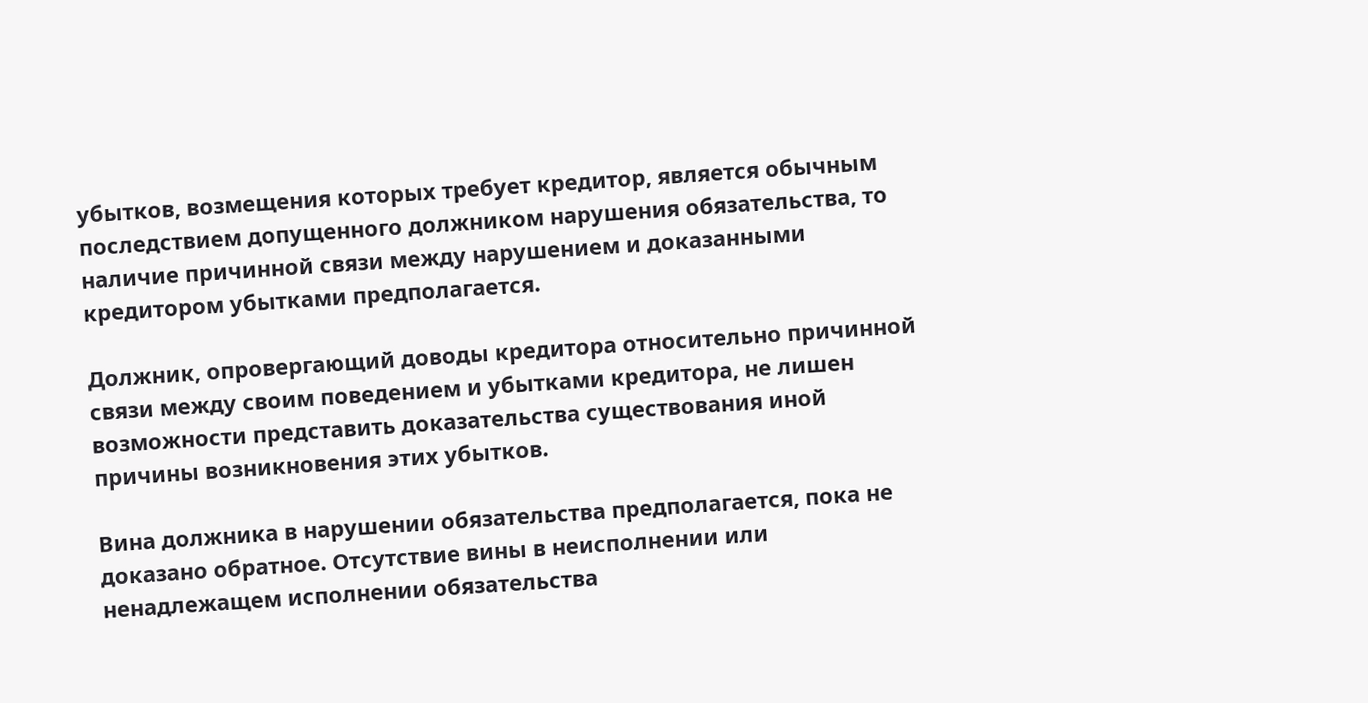убытков, возмещения которых требует кредитор, является обычным последствием допущенного должником нарушения обязательства, то наличие причинной связи между нарушением и доказанными кредитором убытками предполагается.

Должник, опровергающий доводы кредитора относительно причинной связи между своим поведением и убытками кредитора, не лишен возможности представить доказательства существования иной причины возникновения этих убытков.

Вина должника в нарушении обязательства предполагается, пока не доказано обратное. Отсутствие вины в неисполнении или ненадлежащем исполнении обязательства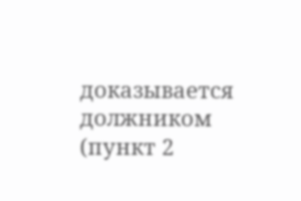доказывается должником (пункт 2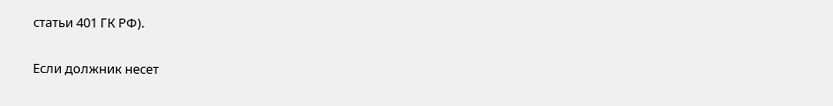статьи 401 ГК РФ).

Если должник несет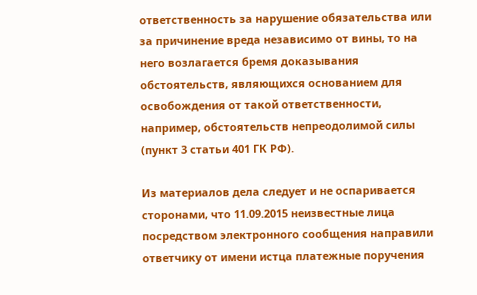ответственность за нарушение обязательства или за причинение вреда независимо от вины, то на него возлагается бремя доказывания обстоятельств, являющихся основанием для освобождения от такой ответственности, например, обстоятельств непреодолимой силы (пункт 3 статьи 401 ГК РФ).

Из материалов дела следует и не оспаривается сторонами, что 11.09.2015 неизвестные лица посредством электронного сообщения направили ответчику от имени истца платежные поручения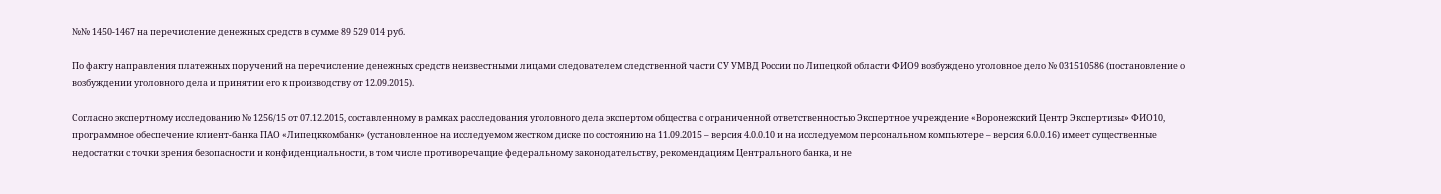№№ 1450-1467 на перечисление денежных средств в сумме 89 529 014 руб.

По факту направления платежных поручений на перечисление денежных средств неизвестными лицами следователем следственной части СУ УМВД России по Липецкой области ФИО9 возбуждено уголовное дело № 031510586 (постановление о возбуждении уголовного дела и принятии его к производству от 12.09.2015).

Согласно экспертному исследованию № 1256/15 от 07.12.2015, составленному в рамках расследования уголовного дела экспертом общества с ограниченной ответственностью Экспертное учреждение «Воронежский Центр Экспертизы» ФИО10, программное обеспечение клиент-банка ПАО «Липецккомбанк» (установленное на исследуемом жестком диске по состоянию на 11.09.2015 – версия 4.0.0.10 и на исследуемом персональном компьютере – версия 6.0.0.16) имеет существенные недостатки с точки зрения безопасности и конфиденциальности, в том числе противоречащие федеральному законодательству, рекомендациям Центрального банка, и не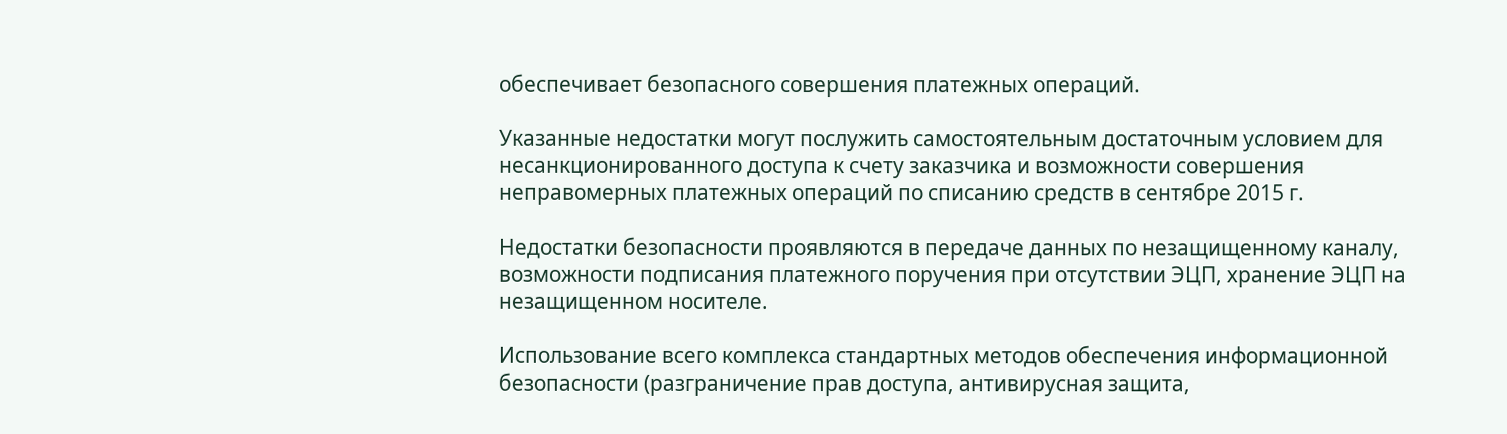обеспечивает безопасного совершения платежных операций.

Указанные недостатки могут послужить самостоятельным достаточным условием для несанкционированного доступа к счету заказчика и возможности совершения неправомерных платежных операций по списанию средств в сентябре 2015 г.

Недостатки безопасности проявляются в передаче данных по незащищенному каналу, возможности подписания платежного поручения при отсутствии ЭЦП, хранение ЭЦП на незащищенном носителе.

Использование всего комплекса стандартных методов обеспечения информационной безопасности (разграничение прав доступа, антивирусная защита,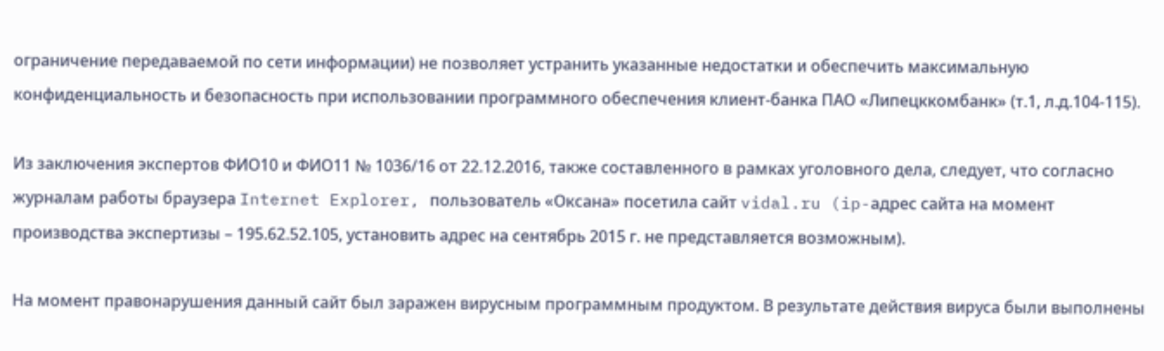ограничение передаваемой по сети информации) не позволяет устранить указанные недостатки и обеспечить максимальную конфиденциальность и безопасность при использовании программного обеспечения клиент-банка ПАО «Липецккомбанк» (т.1, л.д.104-115).

Из заключения экспертов ФИО10 и ФИО11 № 1036/16 от 22.12.2016, также составленного в рамках уголовного дела, следует, что согласно журналам работы браузера Internet Explorer, пользователь «Оксана» посетила сайт vidal.ru (ip-адрес сайта на момент производства экспертизы – 195.62.52.105, установить адрес на сентябрь 2015 г. не представляется возможным).

На момент правонарушения данный сайт был заражен вирусным программным продуктом. В результате действия вируса были выполнены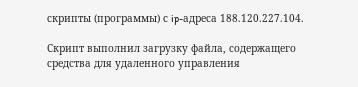скрипты (программы) с ip-адреса 188.120.227.104.

Скрипт выполнил загрузку файла, содержащего средства для удаленного управления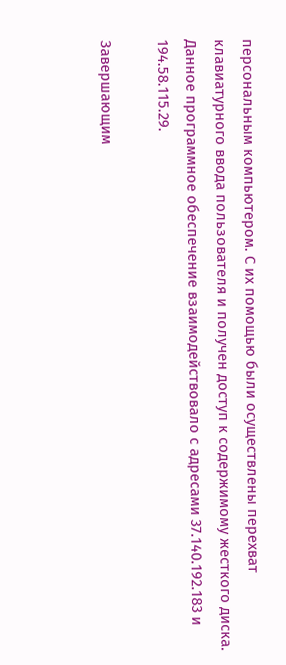персональным компьютером. С их помощью были осуществлены перехват клавиатурного ввода пользователя и получен доступ к содержимому жесткого диска. Данное программное обеспечение взаимодействовало с адресами 37.140.192.183 и 194.58.115.29.

Завершающим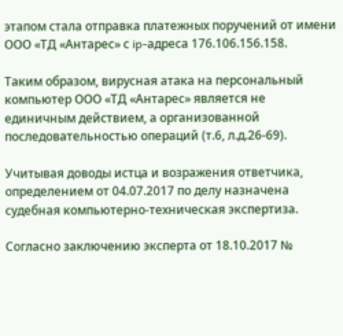этапом стала отправка платежных поручений от имени ООО «ТД «Антарес» с ip-адреса 176.106.156.158.

Таким образом, вирусная атака на персональный компьютер ООО «ТД «Антарес» является не единичным действием, а организованной последовательностью операций (т.6, л.д.26-69).

Учитывая доводы истца и возражения ответчика, определением от 04.07.2017 по делу назначена судебная компьютерно-техническая экспертиза.

Согласно заключению эксперта от 18.10.2017 №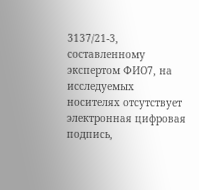3137/21-3, составленному экспертом ФИО7, на исследуемых носителях отсутствует электронная цифровая подпись,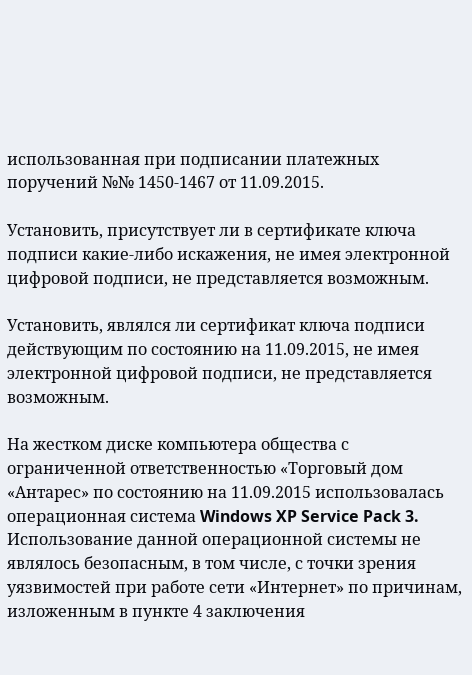использованная при подписании платежных поручений №№ 1450-1467 от 11.09.2015.

Установить, присутствует ли в сертификате ключа подписи какие-либо искажения, не имея электронной цифровой подписи, не представляется возможным.

Установить, являлся ли сертификат ключа подписи действующим по состоянию на 11.09.2015, не имея электронной цифровой подписи, не представляется возможным.

На жестком диске компьютера общества с ограниченной ответственностью «Торговый дом «Антарес» по состоянию на 11.09.2015 использовалась операционная система Windows XP Service Pack 3. Использование данной операционной системы не являлось безопасным, в том числе, с точки зрения уязвимостей при работе сети «Интернет» по причинам, изложенным в пункте 4 заключения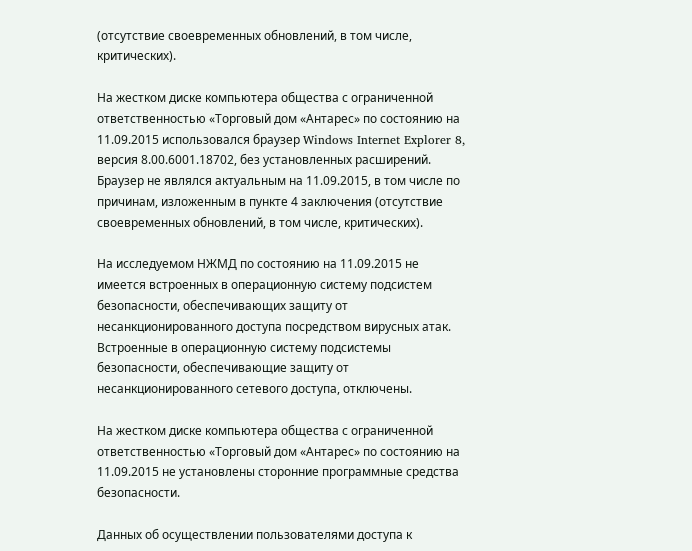(отсутствие своевременных обновлений, в том числе, критических).

На жестком диске компьютера общества с ограниченной ответственностью «Торговый дом «Антарес» по состоянию на 11.09.2015 использовался браузер Windows Internet Explorer 8, версия 8.00.6001.18702, без установленных расширений. Браузер не являлся актуальным на 11.09.2015, в том числе по причинам, изложенным в пункте 4 заключения (отсутствие своевременных обновлений, в том числе, критических).

На исследуемом НЖМД по состоянию на 11.09.2015 не имеется встроенных в операционную систему подсистем безопасности, обеспечивающих защиту от несанкционированного доступа посредством вирусных атак. Встроенные в операционную систему подсистемы безопасности, обеспечивающие защиту от несанкционированного сетевого доступа, отключены.

На жестком диске компьютера общества с ограниченной ответственностью «Торговый дом «Антарес» по состоянию на 11.09.2015 не установлены сторонние программные средства безопасности.

Данных об осуществлении пользователями доступа к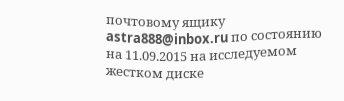почтовому ящику astra888@inbox.ru по состоянию на 11.09.2015 на исследуемом жестком диске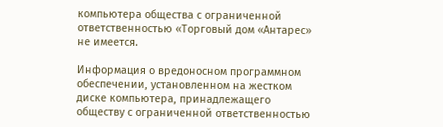компьютера общества с ограниченной ответственностью «Торговый дом «Антарес» не имеется.

Информация о вредоносном программном обеспечении, установленном на жестком диске компьютера, принадлежащего обществу с ограниченной ответственностью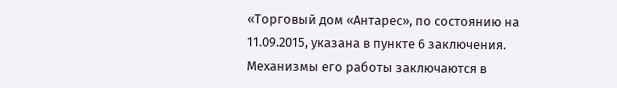«Торговый дом «Антарес», по состоянию на 11.09.2015, указана в пункте 6 заключения. Механизмы его работы заключаются в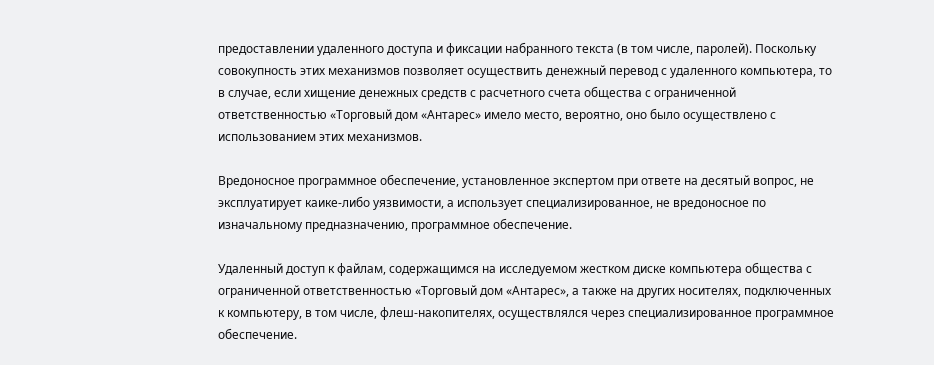предоставлении удаленного доступа и фиксации набранного текста (в том числе, паролей). Поскольку совокупность этих механизмов позволяет осуществить денежный перевод с удаленного компьютера, то в случае, если хищение денежных средств с расчетного счета общества с ограниченной ответственностью «Торговый дом «Антарес» имело место, вероятно, оно было осуществлено с использованием этих механизмов.

Вредоносное программное обеспечение, установленное экспертом при ответе на десятый вопрос, не эксплуатирует каике-либо уязвимости, а использует специализированное, не вредоносное по изначальному предназначению, программное обеспечение.

Удаленный доступ к файлам, содержащимся на исследуемом жестком диске компьютера общества с ограниченной ответственностью «Торговый дом «Антарес», а также на других носителях, подключенных к компьютеру, в том числе, флеш-накопителях, осуществлялся через специализированное программное обеспечение.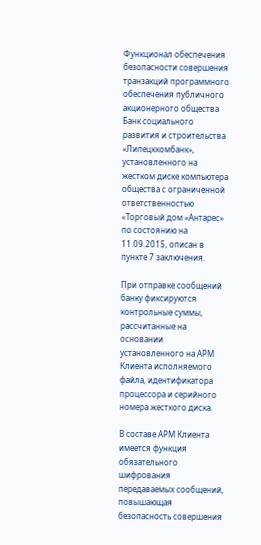Функционал обеспечения безопасности совершения транзакций программного обеспечения публичного акционерного общества Банк социального развития и строительства «Липецккомбанк», установленного на жестком диске компьютера общества с ограниченной ответственностью «Торговый дом «Антарес» по состоянию на 11.09.2015, описан в пункте 7 заключения.

При отправке сообщений банку фиксируются контрольные суммы, рассчитанные на основании установленного на АРМ Клиента исполняемого файла, идентификатора процессора и серийного номера жесткого диска.

В составе АРМ Клиента имеется функция обязательного шифрования передаваемых сообщений, повышающая безопасность совершения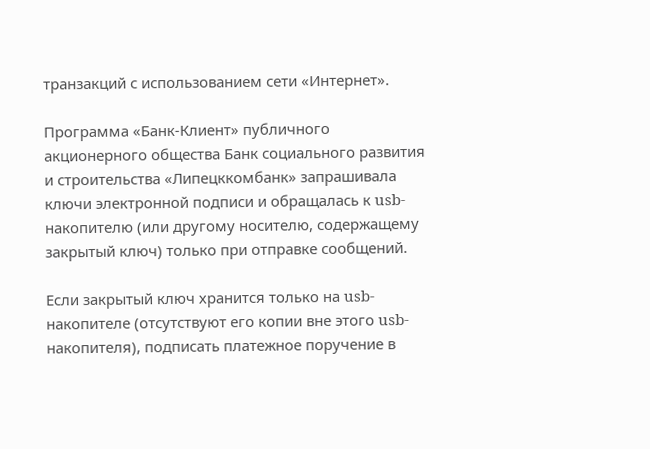транзакций с использованием сети «Интернет».

Программа «Банк-Клиент» публичного акционерного общества Банк социального развития и строительства «Липецккомбанк» запрашивала ключи электронной подписи и обращалась к usb-накопителю (или другому носителю, содержащему закрытый ключ) только при отправке сообщений.

Если закрытый ключ хранится только на usb-накопителе (отсутствуют его копии вне этого usb-накопителя), подписать платежное поручение в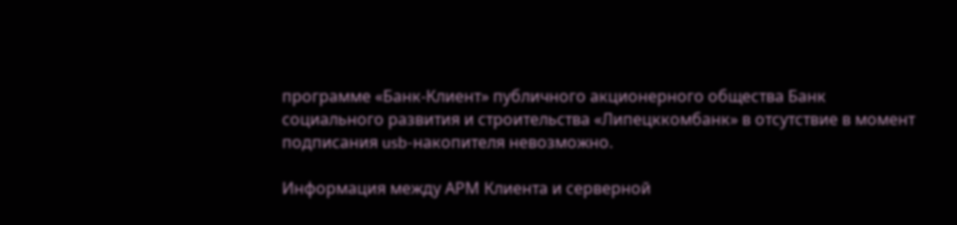программе «Банк-Клиент» публичного акционерного общества Банк социального развития и строительства «Липецккомбанк» в отсутствие в момент подписания usb-накопителя невозможно.

Информация между АРМ Клиента и серверной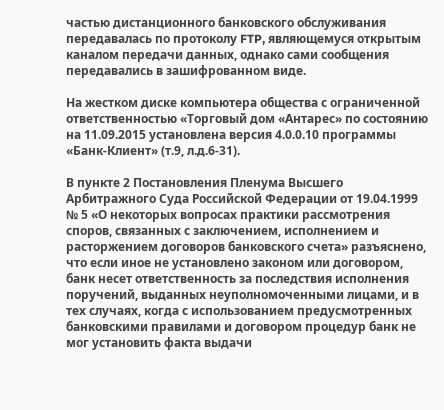частью дистанционного банковского обслуживания передавалась по протоколу FTP, являющемуся открытым каналом передачи данных, однако сами сообщения передавались в зашифрованном виде.

На жестком диске компьютера общества с ограниченной ответственностью «Торговый дом «Антарес» по состоянию на 11.09.2015 установлена версия 4.0.0.10 программы «Банк-Клиент» (т.9, л.д.6-31).

В пункте 2 Постановления Пленума Высшего Арбитражного Суда Российской Федерации от 19.04.1999 № 5 «О некоторых вопросах практики рассмотрения споров, связанных с заключением, исполнением и расторжением договоров банковского счета» разъяснено, что если иное не установлено законом или договором, банк несет ответственность за последствия исполнения поручений, выданных неуполномоченными лицами, и в тех случаях, когда с использованием предусмотренных банковскими правилами и договором процедур банк не мог установить факта выдачи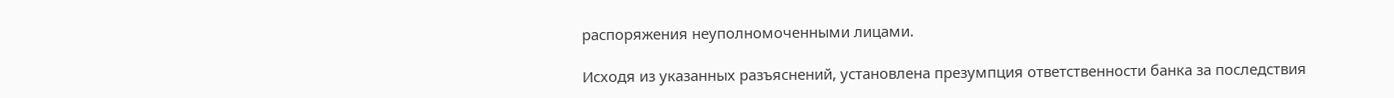распоряжения неуполномоченными лицами.

Исходя из указанных разъяснений, установлена презумпция ответственности банка за последствия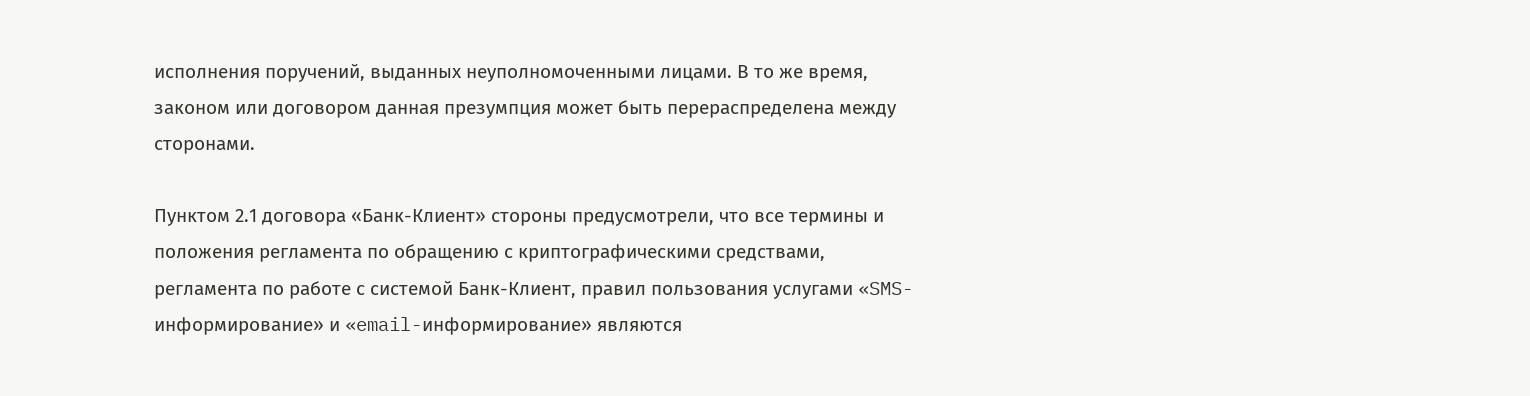исполнения поручений, выданных неуполномоченными лицами. В то же время, законом или договором данная презумпция может быть перераспределена между сторонами.

Пунктом 2.1 договора «Банк-Клиент» стороны предусмотрели, что все термины и положения регламента по обращению с криптографическими средствами, регламента по работе с системой Банк-Клиент, правил пользования услугами «SMS-информирование» и «email-информирование» являются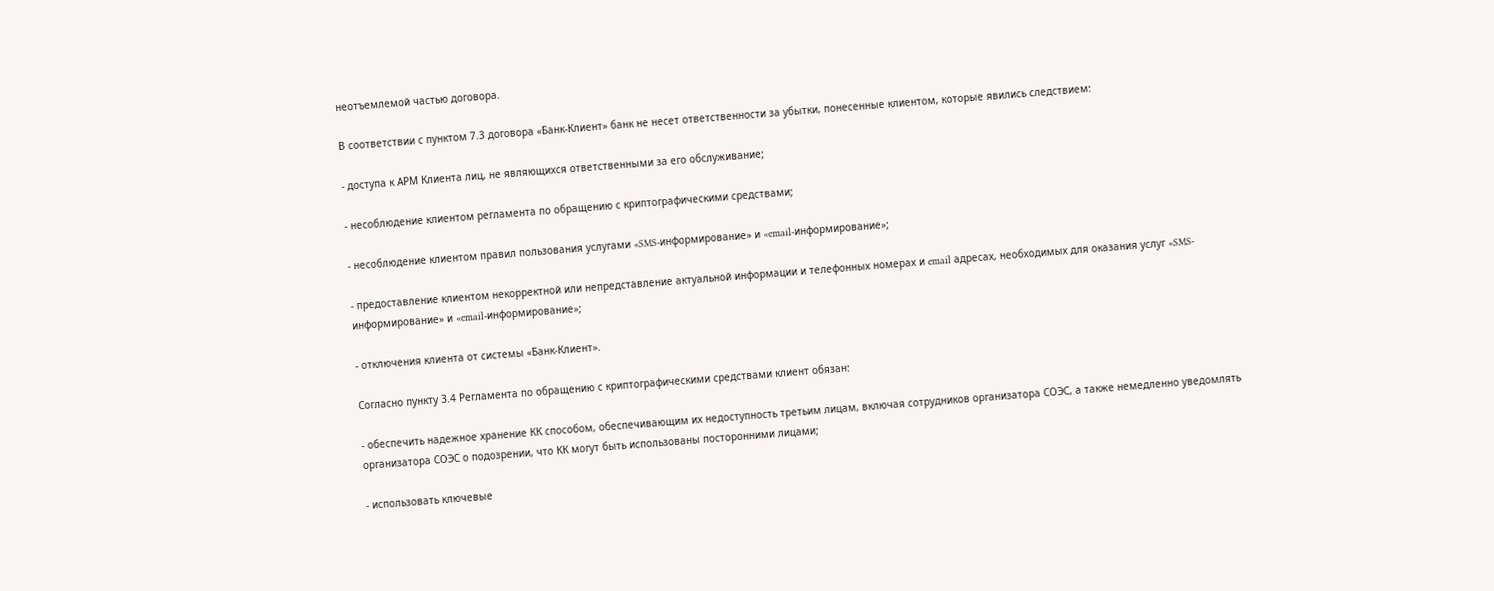неотъемлемой частью договора.

В соответствии с пунктом 7.3 договора «Банк-Клиент» банк не несет ответственности за убытки, понесенные клиентом, которые явились следствием:

- доступа к АРМ Клиента лиц, не являющихся ответственными за его обслуживание;

- несоблюдение клиентом регламента по обращению с криптографическими средствами;

- несоблюдение клиентом правил пользования услугами «SMS-информирование» и «email-информирование»;

- предоставление клиентом некорректной или непредставление актуальной информации и телефонных номерах и email адресах, необходимых для оказания услуг «SMS-информирование» и «email-информирование»;

- отключения клиента от системы «Банк-Клиент».

Согласно пункту 3.4 Регламента по обращению с криптографическими средствами клиент обязан:

- обеспечить надежное хранение КК способом, обеспечивающим их недоступность третьим лицам, включая сотрудников организатора СОЭС, а также немедленно уведомлять организатора СОЭС о подозрении, что КК могут быть использованы посторонними лицами;

- использовать ключевые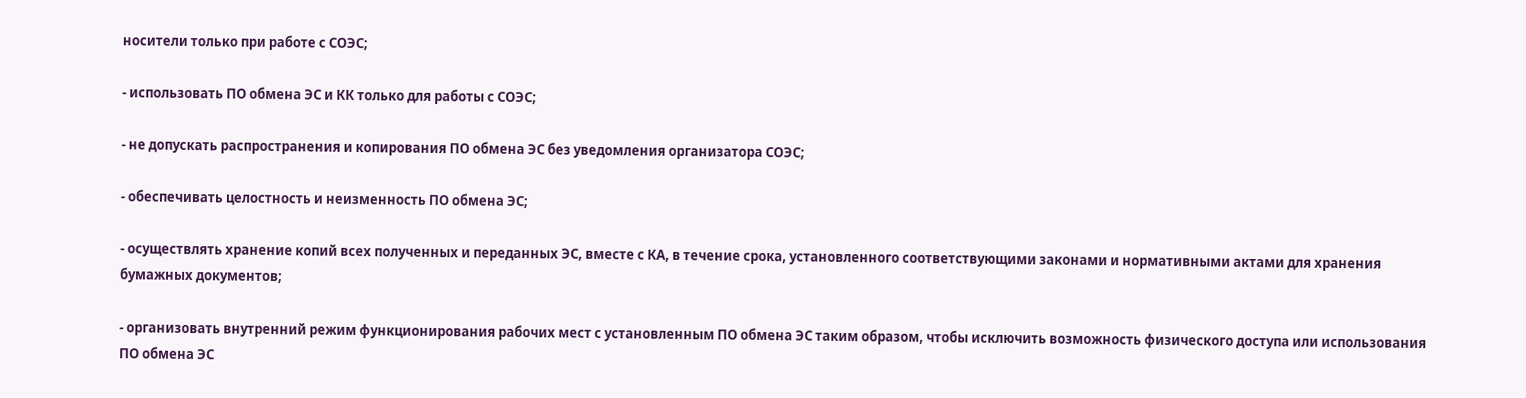носители только при работе с СОЭС;

- использовать ПО обмена ЭС и КК только для работы с СОЭС;

- не допускать распространения и копирования ПО обмена ЭС без уведомления организатора СОЭС;

- обеспечивать целостность и неизменность ПО обмена ЭС;

- осуществлять хранение копий всех полученных и переданных ЭС, вместе с КА, в течение срока, установленного соответствующими законами и нормативными актами для хранения бумажных документов;

- организовать внутренний режим функционирования рабочих мест с установленным ПО обмена ЭС таким образом, чтобы исключить возможность физического доступа или использования ПО обмена ЭС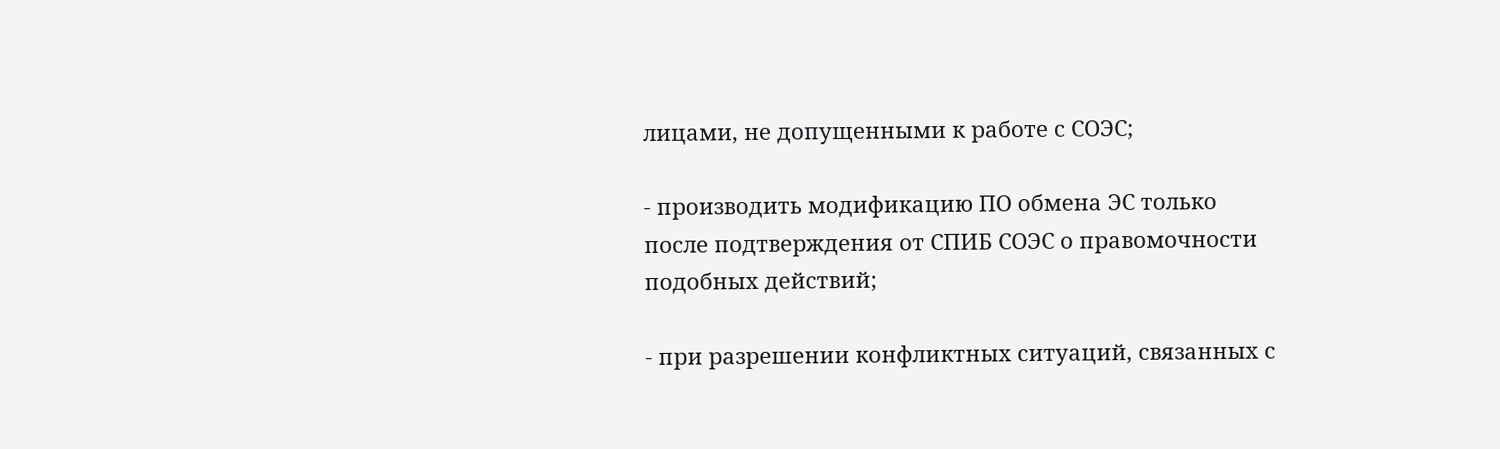лицами, не допущенными к работе с СОЭС;

- производить модификацию ПО обмена ЭС только после подтверждения от СПИБ СОЭС о правомочности подобных действий;

- при разрешении конфликтных ситуаций, связанных с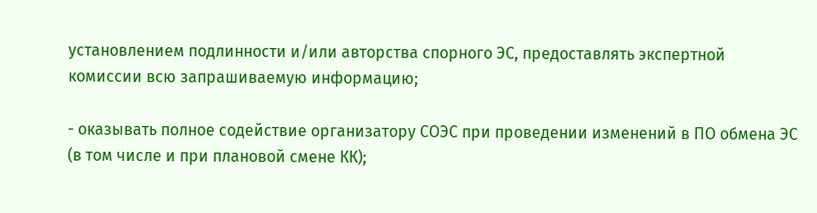установлением подлинности и/или авторства спорного ЭС, предоставлять экспертной комиссии всю запрашиваемую информацию;

- оказывать полное содействие организатору СОЭС при проведении изменений в ПО обмена ЭС (в том числе и при плановой смене КК);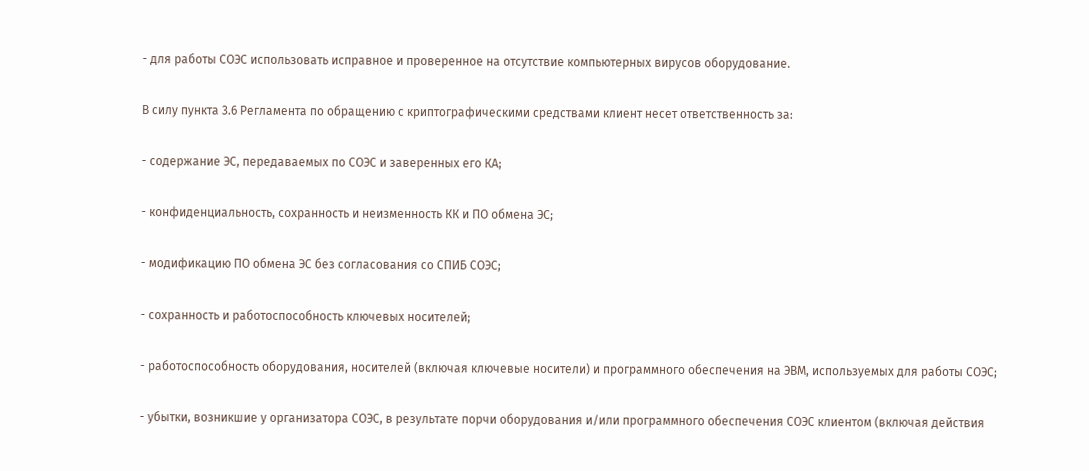- для работы СОЭС использовать исправное и проверенное на отсутствие компьютерных вирусов оборудование.

В силу пункта 3.6 Регламента по обращению с криптографическими средствами клиент несет ответственность за:

- содержание ЭС, передаваемых по СОЭС и заверенных его КА;

- конфиденциальность, сохранность и неизменность КК и ПО обмена ЭС;

- модификацию ПО обмена ЭС без согласования со СПИБ СОЭС;

- сохранность и работоспособность ключевых носителей;

- работоспособность оборудования, носителей (включая ключевые носители) и программного обеспечения на ЭВМ, используемых для работы СОЭС;

- убытки, возникшие у организатора СОЭС, в результате порчи оборудования и/или программного обеспечения СОЭС клиентом (включая действия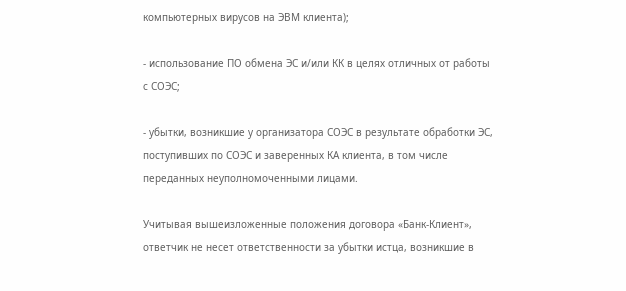компьютерных вирусов на ЭВМ клиента);

- использование ПО обмена ЭС и/или КК в целях отличных от работы с СОЭС;

- убытки, возникшие у организатора СОЭС в результате обработки ЭС, поступивших по СОЭС и заверенных КА клиента, в том числе переданных неуполномоченными лицами.

Учитывая вышеизложенные положения договора «Банк-Клиент», ответчик не несет ответственности за убытки истца, возникшие в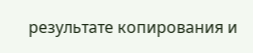результате копирования и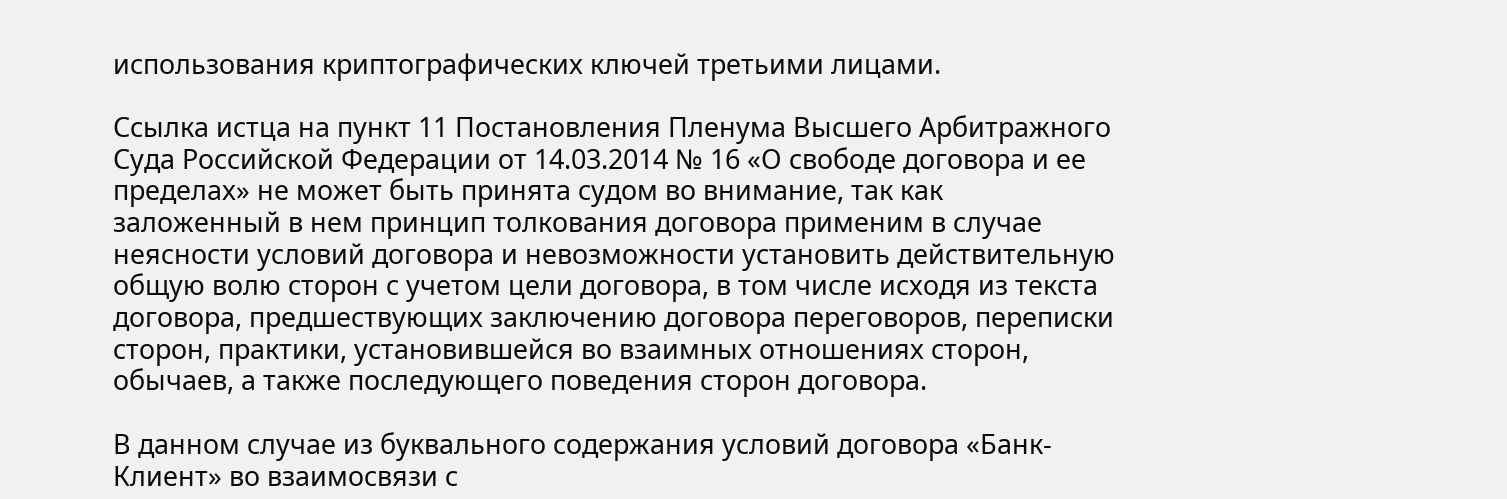использования криптографических ключей третьими лицами.

Ссылка истца на пункт 11 Постановления Пленума Высшего Арбитражного Суда Российской Федерации от 14.03.2014 № 16 «О свободе договора и ее пределах» не может быть принята судом во внимание, так как заложенный в нем принцип толкования договора применим в случае неясности условий договора и невозможности установить действительную общую волю сторон с учетом цели договора, в том числе исходя из текста договора, предшествующих заключению договора переговоров, переписки сторон, практики, установившейся во взаимных отношениях сторон, обычаев, а также последующего поведения сторон договора.

В данном случае из буквального содержания условий договора «Банк-Клиент» во взаимосвязи с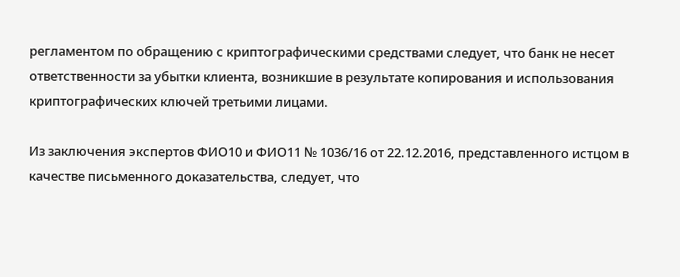регламентом по обращению с криптографическими средствами следует, что банк не несет ответственности за убытки клиента, возникшие в результате копирования и использования криптографических ключей третьими лицами.

Из заключения экспертов ФИО10 и ФИО11 № 1036/16 от 22.12.2016, представленного истцом в качестве письменного доказательства, следует, что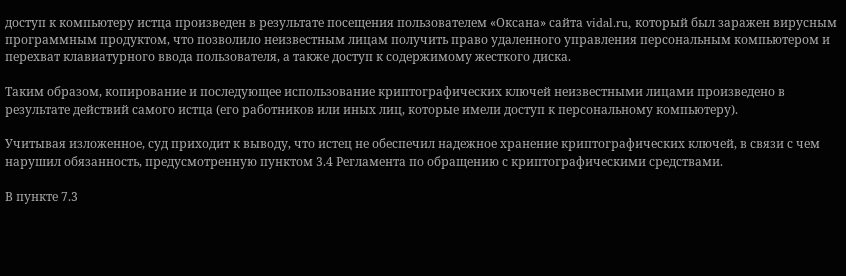доступ к компьютеру истца произведен в результате посещения пользователем «Оксана» сайта vidal.ru, который был заражен вирусным программным продуктом, что позволило неизвестным лицам получить право удаленного управления персональным компьютером и перехват клавиатурного ввода пользователя, а также доступ к содержимому жесткого диска.

Таким образом, копирование и последующее использование криптографических ключей неизвестными лицами произведено в результате действий самого истца (его работников или иных лиц, которые имели доступ к персональному компьютеру).

Учитывая изложенное, суд приходит к выводу, что истец не обеспечил надежное хранение криптографических ключей, в связи с чем нарушил обязанность, предусмотренную пунктом 3.4 Регламента по обращению с криптографическими средствами.

В пункте 7.3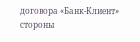договора «Банк-Клиент» стороны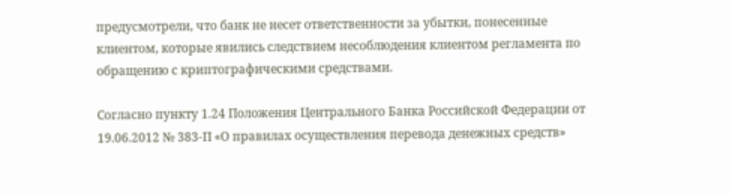предусмотрели, что банк не несет ответственности за убытки, понесенные клиентом, которые явились следствием несоблюдения клиентом регламента по обращению с криптографическими средствами.

Согласно пункту 1.24 Положения Центрального Банка Российской Федерации от 19.06.2012 № 383-П «О правилах осуществления перевода денежных средств»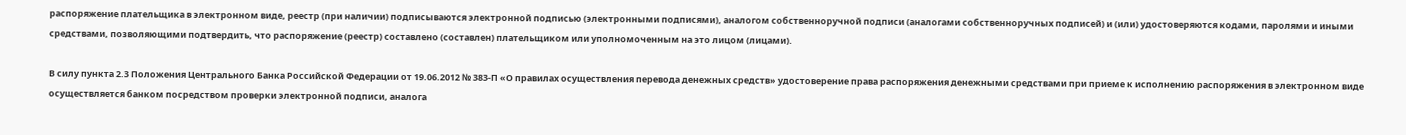распоряжение плательщика в электронном виде, реестр (при наличии) подписываются электронной подписью (электронными подписями), аналогом собственноручной подписи (аналогами собственноручных подписей) и (или) удостоверяются кодами, паролями и иными средствами, позволяющими подтвердить, что распоряжение (реестр) составлено (составлен) плательщиком или уполномоченным на это лицом (лицами).

В силу пункта 2.3 Положения Центрального Банка Российской Федерации от 19.06.2012 № 383-П «О правилах осуществления перевода денежных средств» удостоверение права распоряжения денежными средствами при приеме к исполнению распоряжения в электронном виде осуществляется банком посредством проверки электронной подписи, аналога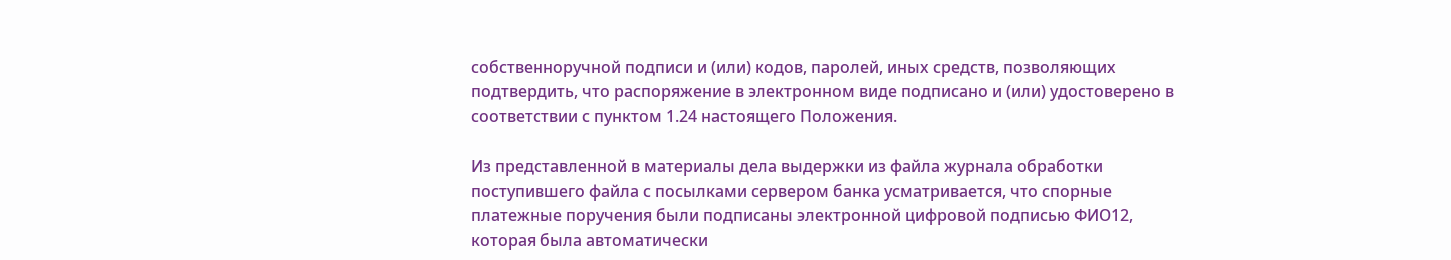собственноручной подписи и (или) кодов, паролей, иных средств, позволяющих подтвердить, что распоряжение в электронном виде подписано и (или) удостоверено в соответствии с пунктом 1.24 настоящего Положения.

Из представленной в материалы дела выдержки из файла журнала обработки поступившего файла с посылками сервером банка усматривается, что спорные платежные поручения были подписаны электронной цифровой подписью ФИО12, которая была автоматически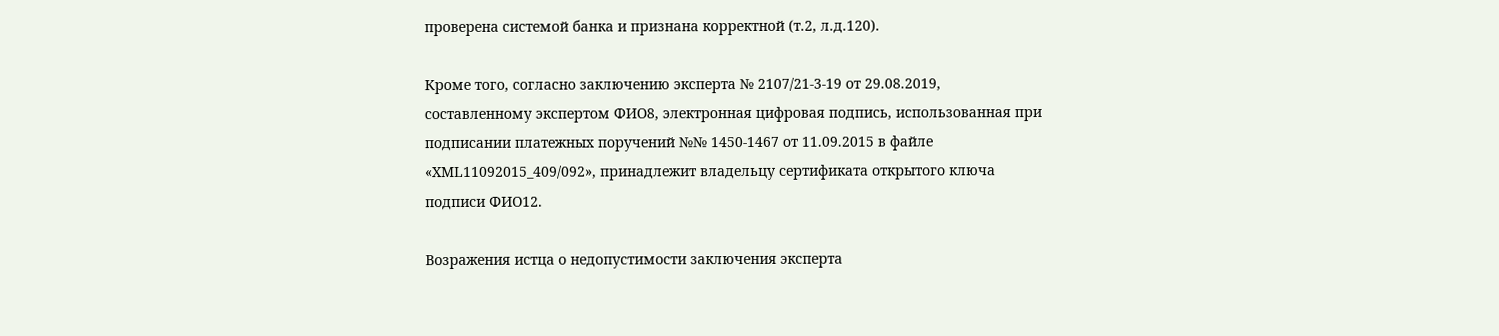проверена системой банка и признана корректной (т.2, л.д.120).

Кроме того, согласно заключению эксперта № 2107/21-3-19 от 29.08.2019, составленному экспертом ФИО8, электронная цифровая подпись, использованная при подписании платежных поручений №№ 1450-1467 от 11.09.2015 в файле «XML11092015_409/092», принадлежит владельцу сертификата открытого ключа подписи ФИО12.

Возражения истца о недопустимости заключения эксперта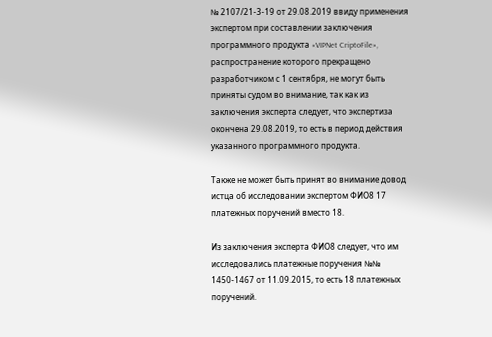№ 2107/21-3-19 от 29.08.2019 ввиду применения экспертом при составлении заключения программного продукта «VIPNet CriptoFile», распространение которого прекращено разработчиком с 1 сентября, не могут быть приняты судом во внимание, так как из заключения эксперта следует, что экспертиза окончена 29.08.2019, то есть в период действия указанного программного продукта.

Также не может быть принят во внимание довод истца об исследовании экспертом ФИО8 17 платежных поручений вместо 18.

Из заключения эксперта ФИО8 следует, что им исследовались платежные поручения №№ 1450-1467 от 11.09.2015, то есть 18 платежных поручений.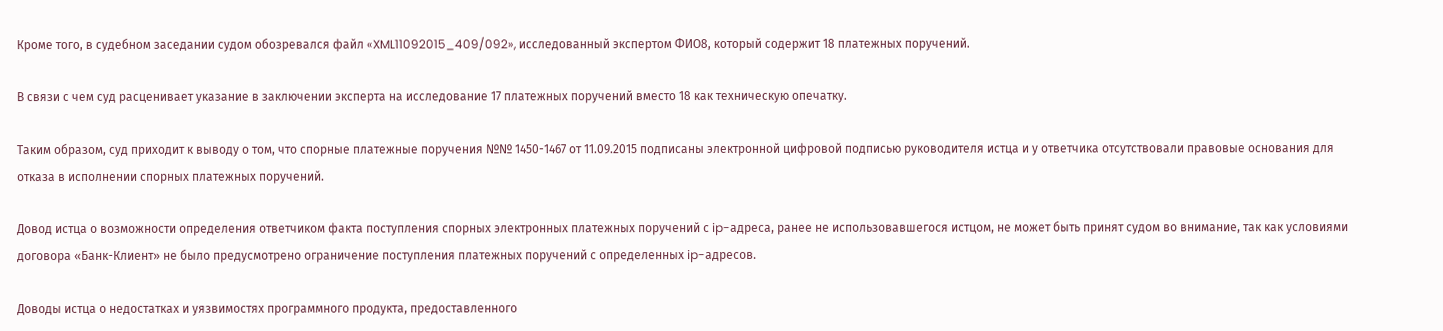Кроме того, в судебном заседании судом обозревался файл «XML11092015_409/092», исследованный экспертом ФИО8, который содержит 18 платежных поручений.

В связи с чем суд расценивает указание в заключении эксперта на исследование 17 платежных поручений вместо 18 как техническую опечатку.

Таким образом, суд приходит к выводу о том, что спорные платежные поручения №№ 1450-1467 от 11.09.2015 подписаны электронной цифровой подписью руководителя истца и у ответчика отсутствовали правовые основания для отказа в исполнении спорных платежных поручений.

Довод истца о возможности определения ответчиком факта поступления спорных электронных платежных поручений с ip-адреса, ранее не использовавшегося истцом, не может быть принят судом во внимание, так как условиями договора «Банк-Клиент» не было предусмотрено ограничение поступления платежных поручений с определенных ip-адресов.

Доводы истца о недостатках и уязвимостях программного продукта, предоставленного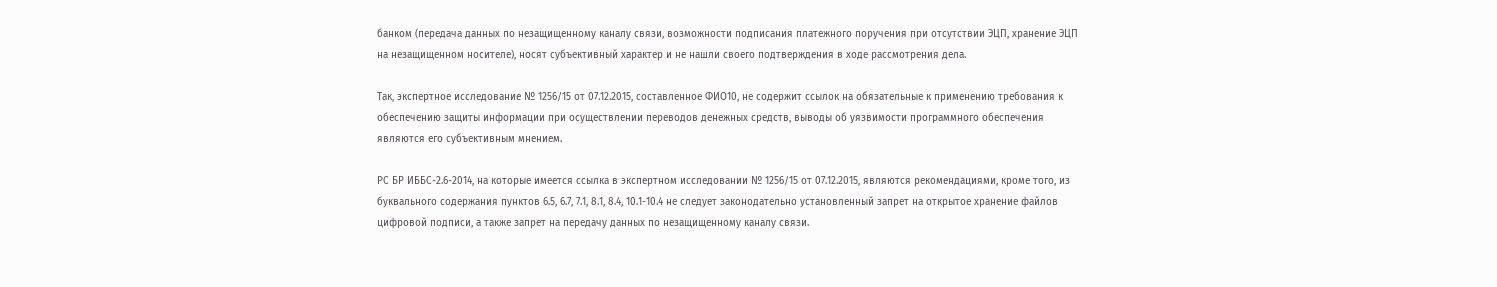банком (передача данных по незащищенному каналу связи, возможности подписания платежного поручения при отсутствии ЭЦП, хранение ЭЦП на незащищенном носителе), носят субъективный характер и не нашли своего подтверждения в ходе рассмотрения дела.

Так, экспертное исследование № 1256/15 от 07.12.2015, составленное ФИО10, не содержит ссылок на обязательные к применению требования к обеспечению защиты информации при осуществлении переводов денежных средств, выводы об уязвимости программного обеспечения являются его субъективным мнением.

РС БР ИББС-2.6-2014, на которые имеется ссылка в экспертном исследовании № 1256/15 от 07.12.2015, являются рекомендациями, кроме того, из буквального содержания пунктов 6.5, 6.7, 7.1, 8.1, 8.4, 10.1-10.4 не следует законодательно установленный запрет на открытое хранение файлов цифровой подписи, а также запрет на передачу данных по незащищенному каналу связи.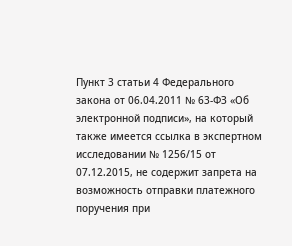Пункт 3 статьи 4 Федерального закона от 06.04.2011 № 63-ФЗ «Об электронной подписи», на который также имеется ссылка в экспертном исследовании № 1256/15 от 07.12.2015, не содержит запрета на возможность отправки платежного поручения при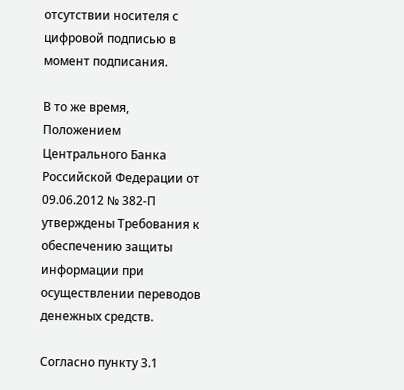отсутствии носителя с цифровой подписью в момент подписания.

В то же время, Положением Центрального Банка Российской Федерации от 09.06.2012 № 382-П утверждены Требования к обеспечению защиты информации при осуществлении переводов денежных средств.

Согласно пункту 3.1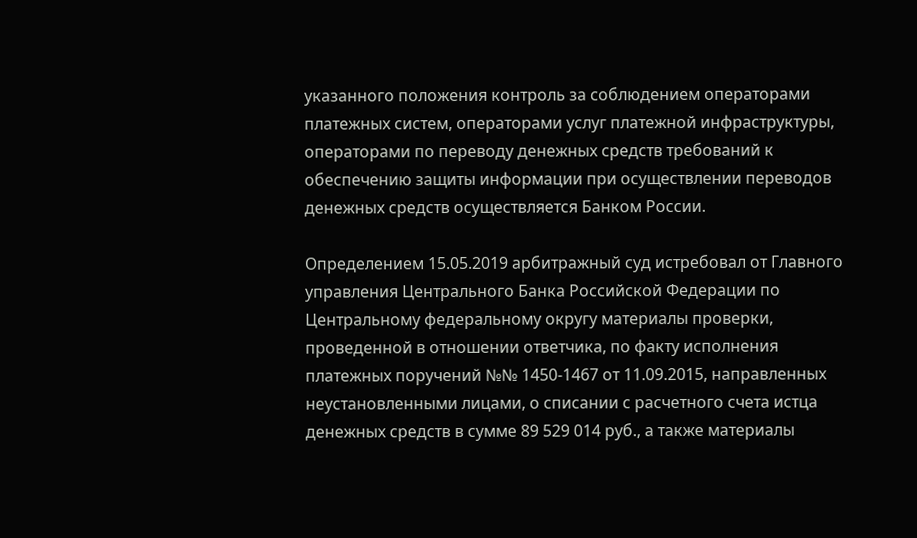указанного положения контроль за соблюдением операторами платежных систем, операторами услуг платежной инфраструктуры, операторами по переводу денежных средств требований к обеспечению защиты информации при осуществлении переводов денежных средств осуществляется Банком России.

Определением 15.05.2019 арбитражный суд истребовал от Главного управления Центрального Банка Российской Федерации по Центральному федеральному округу материалы проверки, проведенной в отношении ответчика, по факту исполнения платежных поручений №№ 1450-1467 от 11.09.2015, направленных неустановленными лицами, о списании с расчетного счета истца денежных средств в сумме 89 529 014 руб., а также материалы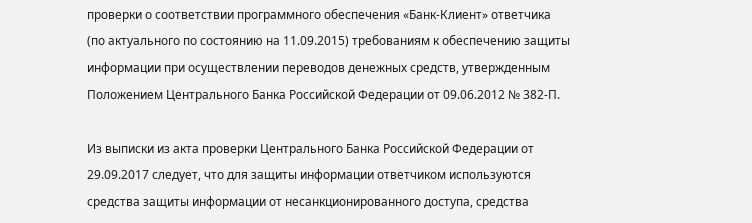проверки о соответствии программного обеспечения «Банк-Клиент» ответчика (по актуального по состоянию на 11.09.2015) требованиям к обеспечению защиты информации при осуществлении переводов денежных средств, утвержденным Положением Центрального Банка Российской Федерации от 09.06.2012 № 382-П.

Из выписки из акта проверки Центрального Банка Российской Федерации от 29.09.2017 следует, что для защиты информации ответчиком используются средства защиты информации от несанкционированного доступа, средства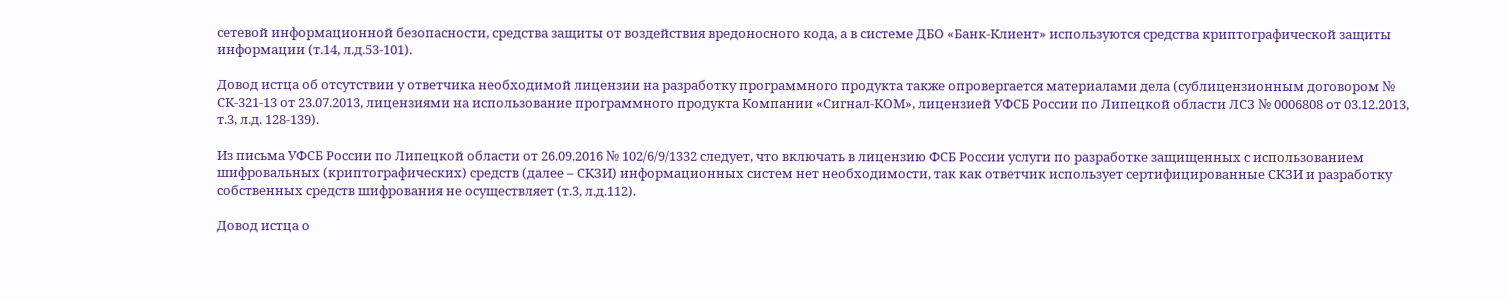сетевой информационной безопасности, средства защиты от воздействия вредоносного кода, а в системе ДБО «Банк-Клиент» используются средства криптографической защиты информации (т.14, л.д.53-101).

Довод истца об отсутствии у ответчика необходимой лицензии на разработку программного продукта также опровергается материалами дела (сублицензионным договором № СК-321-13 от 23.07.2013, лицензиями на использование программного продукта Компании «Сигнал-КОМ», лицензией УФСБ России по Липецкой области ЛСЗ № 0006808 от 03.12.2013, т.3, л.д. 128-139).

Из письма УФСБ России по Липецкой области от 26.09.2016 № 102/6/9/1332 следует, что включать в лицензию ФСБ России услуги по разработке защищенных с использованием шифровальных (криптографических) средств (далее – СКЗИ) информационных систем нет необходимости, так как ответчик использует сертифицированные СКЗИ и разработку собственных средств шифрования не осуществляет (т.3, л.д.112).

Довод истца о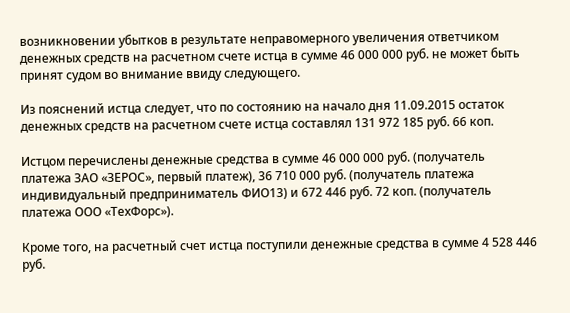возникновении убытков в результате неправомерного увеличения ответчиком денежных средств на расчетном счете истца в сумме 46 000 000 руб. не может быть принят судом во внимание ввиду следующего.

Из пояснений истца следует, что по состоянию на начало дня 11.09.2015 остаток денежных средств на расчетном счете истца составлял 131 972 185 руб. 66 коп.

Истцом перечислены денежные средства в сумме 46 000 000 руб. (получатель платежа ЗАО «ЗЕРОС», первый платеж), 36 710 000 руб. (получатель платежа индивидуальный предприниматель ФИО13) и 672 446 руб. 72 коп. (получатель платежа ООО «ТехФорс»).

Кроме того, на расчетный счет истца поступили денежные средства в сумме 4 528 446 руб.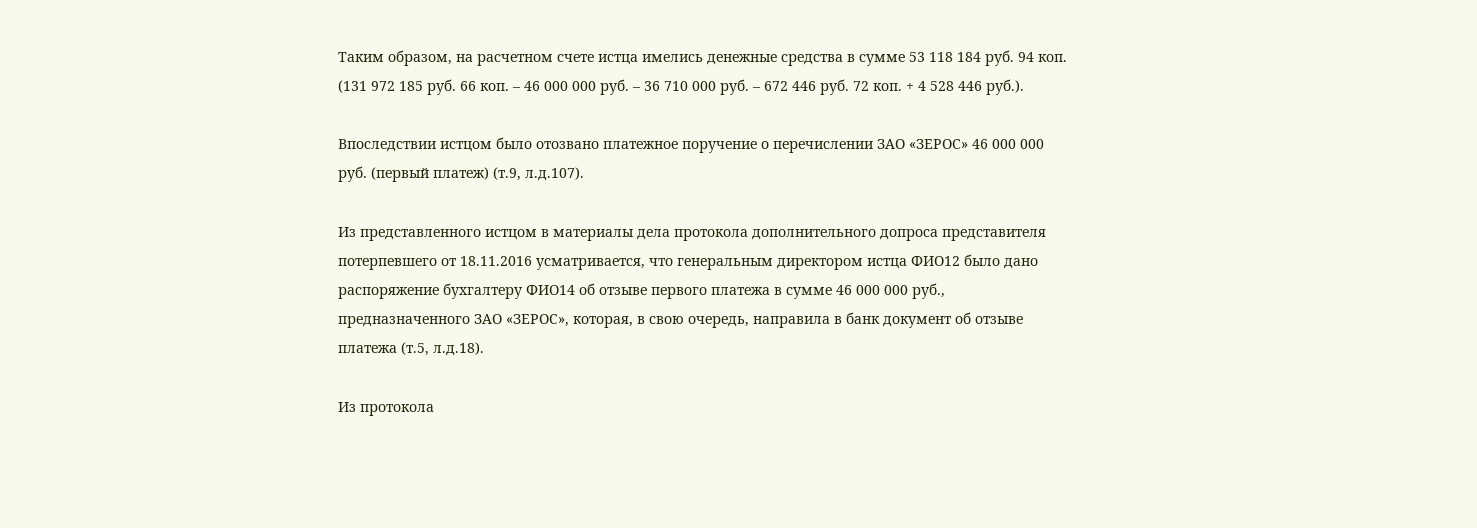Таким образом, на расчетном счете истца имелись денежные средства в сумме 53 118 184 руб. 94 коп. (131 972 185 руб. 66 коп. – 46 000 000 руб. – 36 710 000 руб. – 672 446 руб. 72 коп. + 4 528 446 руб.).

Впоследствии истцом было отозвано платежное поручение о перечислении ЗАО «ЗЕРОС» 46 000 000 руб. (первый платеж) (т.9, л.д.107).

Из представленного истцом в материалы дела протокола дополнительного допроса представителя потерпевшего от 18.11.2016 усматривается, что генеральным директором истца ФИО12 было дано распоряжение бухгалтеру ФИО14 об отзыве первого платежа в сумме 46 000 000 руб., предназначенного ЗАО «ЗЕРОС», которая, в свою очередь, направила в банк документ об отзыве платежа (т.5, л.д.18).

Из протокола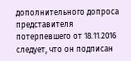дополнительного допроса представителя потерпевшего от 18.11.2016 следует, что он подписан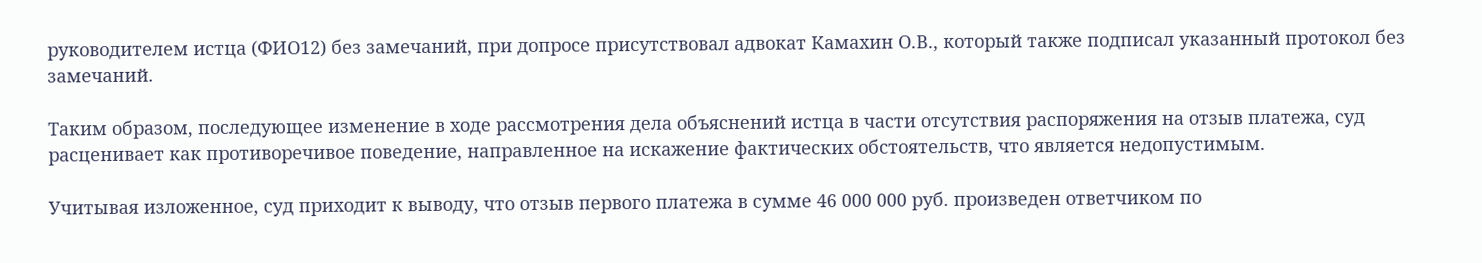руководителем истца (ФИО12) без замечаний, при допросе присутствовал адвокат Камахин О.В., который также подписал указанный протокол без замечаний.

Таким образом, последующее изменение в ходе рассмотрения дела объяснений истца в части отсутствия распоряжения на отзыв платежа, суд расценивает как противоречивое поведение, направленное на искажение фактических обстоятельств, что является недопустимым.

Учитывая изложенное, суд приходит к выводу, что отзыв первого платежа в сумме 46 000 000 руб. произведен ответчиком по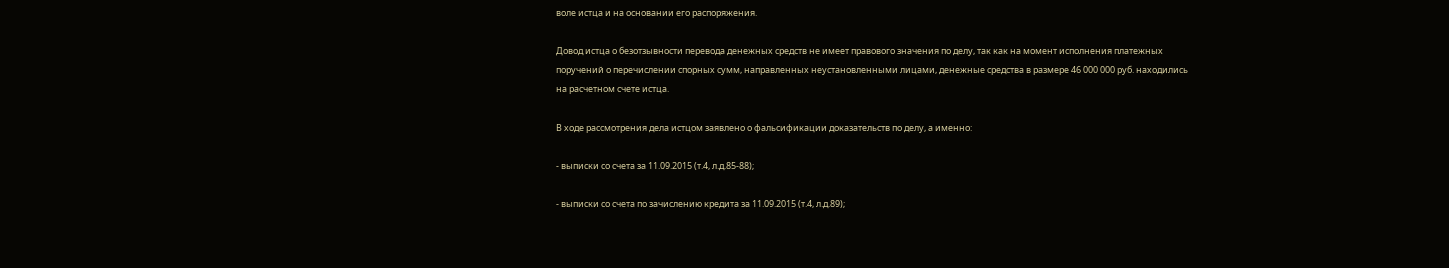воле истца и на основании его распоряжения.

Довод истца о безотзывности перевода денежных средств не имеет правового значения по делу, так как на момент исполнения платежных поручений о перечислении спорных сумм, направленных неустановленными лицами, денежные средства в размере 46 000 000 руб. находились на расчетном счете истца.

В ходе рассмотрения дела истцом заявлено о фальсификации доказательств по делу, а именно:

- выписки со счета за 11.09.2015 (т.4, л.д.85-88);

- выписки со счета по зачислению кредита за 11.09.2015 (т.4, л.д.89);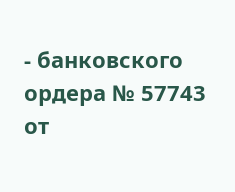- банковского ордера № 57743 от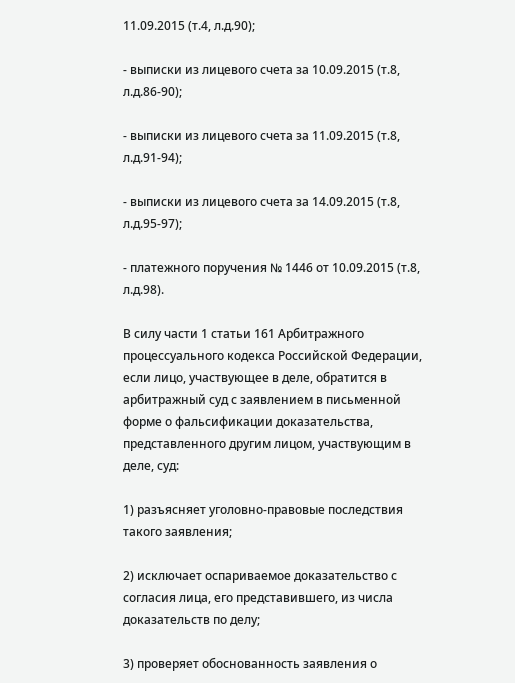11.09.2015 (т.4, л.д.90);

- выписки из лицевого счета за 10.09.2015 (т.8, л.д.86-90);

- выписки из лицевого счета за 11.09.2015 (т.8, л.д.91-94);

- выписки из лицевого счета за 14.09.2015 (т.8, л.д.95-97);

- платежного поручения № 1446 от 10.09.2015 (т.8, л.д.98).

В силу части 1 статьи 161 Арбитражного процессуального кодекса Российской Федерации, если лицо, участвующее в деле, обратится в арбитражный суд с заявлением в письменной форме о фальсификации доказательства, представленного другим лицом, участвующим в деле, суд:

1) разъясняет уголовно-правовые последствия такого заявления;

2) исключает оспариваемое доказательство с согласия лица, его представившего, из числа доказательств по делу;

3) проверяет обоснованность заявления о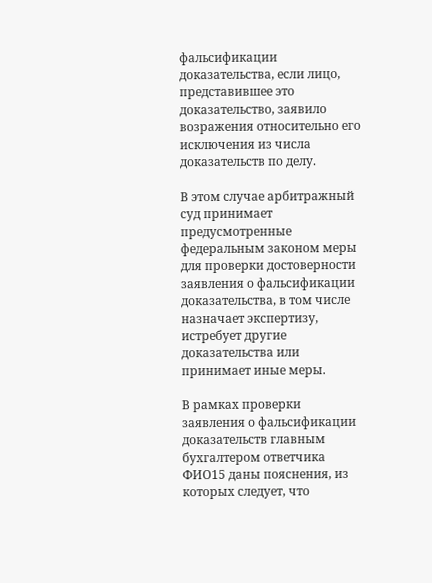фальсификации доказательства, если лицо, представившее это доказательство, заявило возражения относительно его исключения из числа доказательств по делу.

В этом случае арбитражный суд принимает предусмотренные федеральным законом меры для проверки достоверности заявления о фальсификации доказательства, в том числе назначает экспертизу, истребует другие доказательства или принимает иные меры.

В рамках проверки заявления о фальсификации доказательств главным бухгалтером ответчика ФИО15 даны пояснения, из которых следует, что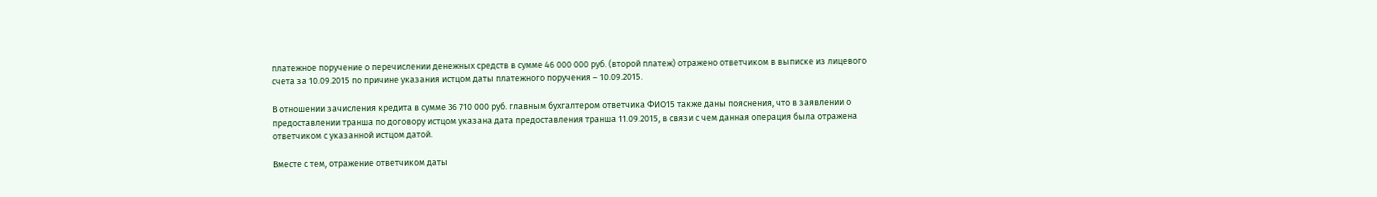платежное поручение о перечислении денежных средств в сумме 46 000 000 руб. (второй платеж) отражено ответчиком в выписке из лицевого счета за 10.09.2015 по причине указания истцом даты платежного поручения – 10.09.2015.

В отношении зачисления кредита в сумме 36 710 000 руб. главным бухгалтером ответчика ФИО15 также даны пояснения, что в заявлении о предоставлении транша по договору истцом указана дата предоставления транша 11.09.2015, в связи с чем данная операция была отражена ответчиком с указанной истцом датой.

Вместе с тем, отражение ответчиком даты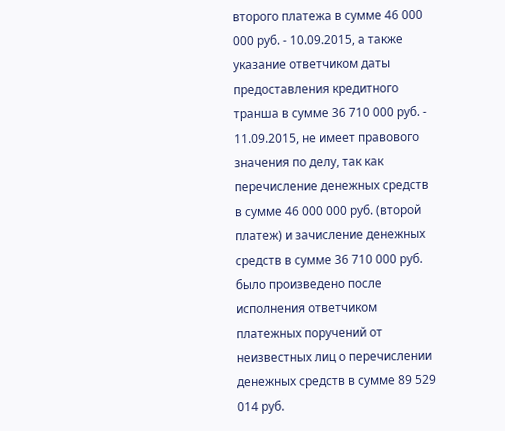второго платежа в сумме 46 000 000 руб. - 10.09.2015, а также указание ответчиком даты предоставления кредитного транша в сумме 36 710 000 руб. - 11.09.2015, не имеет правового значения по делу, так как перечисление денежных средств в сумме 46 000 000 руб. (второй платеж) и зачисление денежных средств в сумме 36 710 000 руб. было произведено после исполнения ответчиком платежных поручений от неизвестных лиц о перечислении денежных средств в сумме 89 529 014 руб.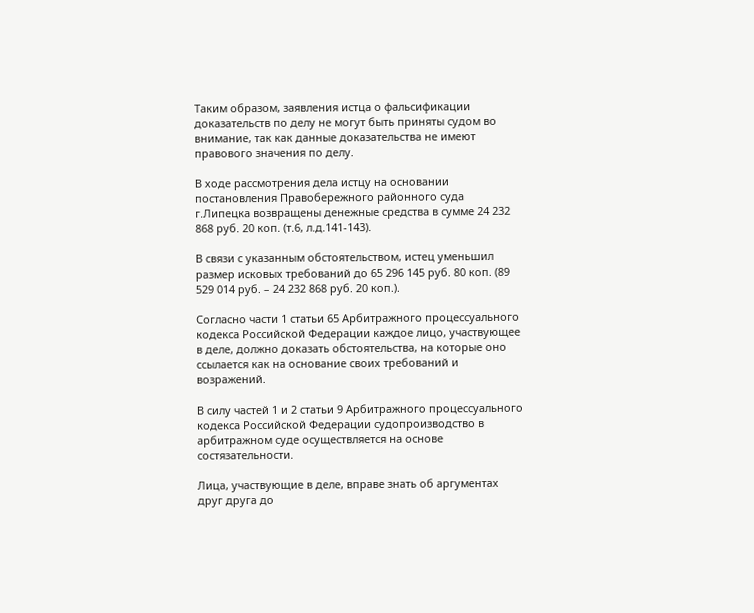Таким образом, заявления истца о фальсификации доказательств по делу не могут быть приняты судом во внимание, так как данные доказательства не имеют правового значения по делу.

В ходе рассмотрения дела истцу на основании постановления Правобережного районного суда г.Липецка возвращены денежные средства в сумме 24 232 868 руб. 20 коп. (т.6, л.д.141-143).

В связи с указанным обстоятельством, истец уменьшил размер исковых требований до 65 296 145 руб. 80 коп. (89 529 014 руб. – 24 232 868 руб. 20 коп.).

Согласно части 1 статьи 65 Арбитражного процессуального кодекса Российской Федерации каждое лицо, участвующее в деле, должно доказать обстоятельства, на которые оно ссылается как на основание своих требований и возражений.

В силу частей 1 и 2 статьи 9 Арбитражного процессуального кодекса Российской Федерации судопроизводство в арбитражном суде осуществляется на основе состязательности.

Лица, участвующие в деле, вправе знать об аргументах друг друга до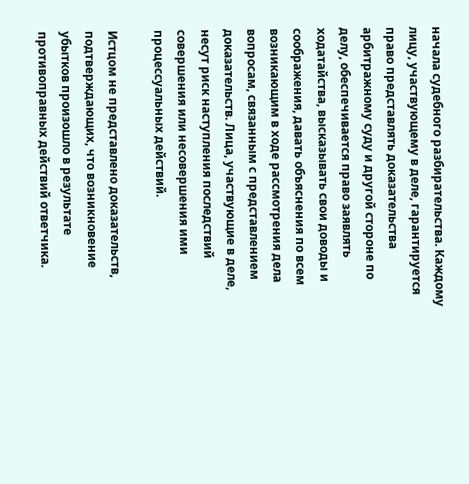начала судебного разбирательства. Каждому лицу, участвующему в деле, гарантируется право представлять доказательства арбитражному суду и другой стороне по делу, обеспечивается право заявлять ходатайства, высказывать свои доводы и соображения, давать объяснения по всем возникающим в ходе рассмотрения дела вопросам, связанным с представлением доказательств. Лица, участвующие в деле, несут риск наступления последствий совершения или несовершения ими процессуальных действий.

Истцом не представлено доказательств, подтверждающих, что возникновение убытков произошло в результате противоправных действий ответчика.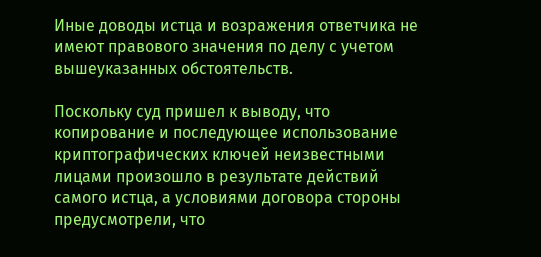Иные доводы истца и возражения ответчика не имеют правового значения по делу с учетом вышеуказанных обстоятельств.

Поскольку суд пришел к выводу, что копирование и последующее использование криптографических ключей неизвестными лицами произошло в результате действий самого истца, а условиями договора стороны предусмотрели, что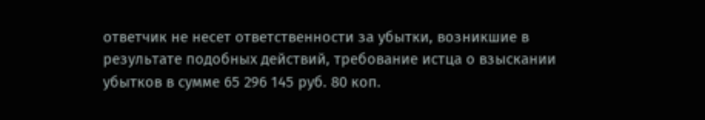ответчик не несет ответственности за убытки, возникшие в результате подобных действий, требование истца о взыскании убытков в сумме 65 296 145 руб. 80 коп.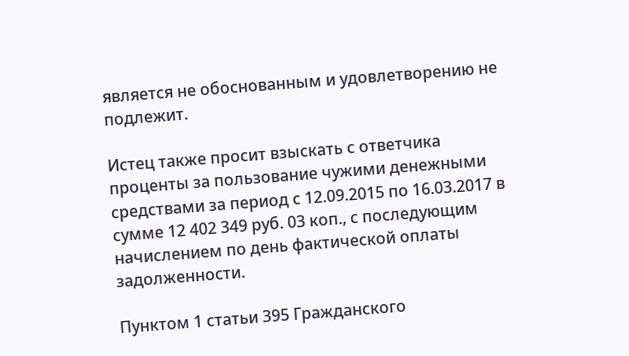является не обоснованным и удовлетворению не подлежит.

Истец также просит взыскать с ответчика проценты за пользование чужими денежными средствами за период с 12.09.2015 по 16.03.2017 в сумме 12 402 349 руб. 03 коп., с последующим начислением по день фактической оплаты задолженности.

Пунктом 1 статьи 395 Гражданского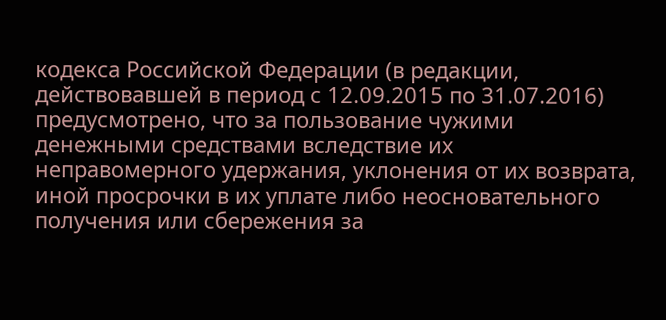кодекса Российской Федерации (в редакции, действовавшей в период с 12.09.2015 по 31.07.2016) предусмотрено, что за пользование чужими денежными средствами вследствие их неправомерного удержания, уклонения от их возврата, иной просрочки в их уплате либо неосновательного получения или сбережения за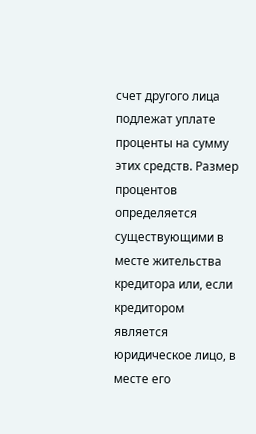счет другого лица подлежат уплате проценты на сумму этих средств. Размер процентов определяется существующими в месте жительства кредитора или, если кредитором является юридическое лицо, в месте его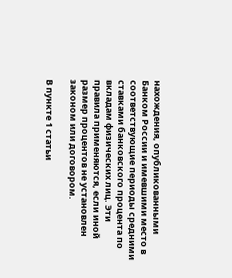нахождения, опубликованными Банком России и имевшими место в соответствующие периоды средними ставками банковского процента по вкладам физических лиц. Эти правила применяются, если иной размер процентов не установлен законом или договором.

В пункте 1 статьи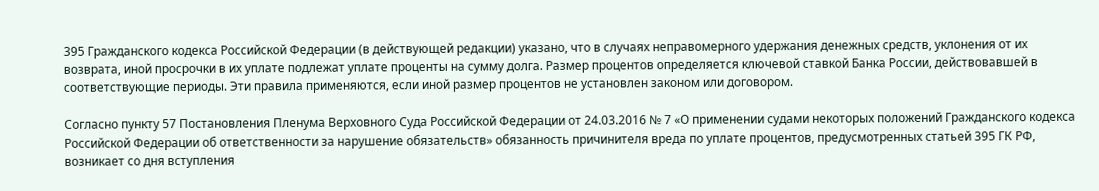395 Гражданского кодекса Российской Федерации (в действующей редакции) указано, что в случаях неправомерного удержания денежных средств, уклонения от их возврата, иной просрочки в их уплате подлежат уплате проценты на сумму долга. Размер процентов определяется ключевой ставкой Банка России, действовавшей в соответствующие периоды. Эти правила применяются, если иной размер процентов не установлен законом или договором.

Согласно пункту 57 Постановления Пленума Верховного Суда Российской Федерации от 24.03.2016 № 7 «О применении судами некоторых положений Гражданского кодекса Российской Федерации об ответственности за нарушение обязательств» обязанность причинителя вреда по уплате процентов, предусмотренных статьей 395 ГК РФ, возникает со дня вступления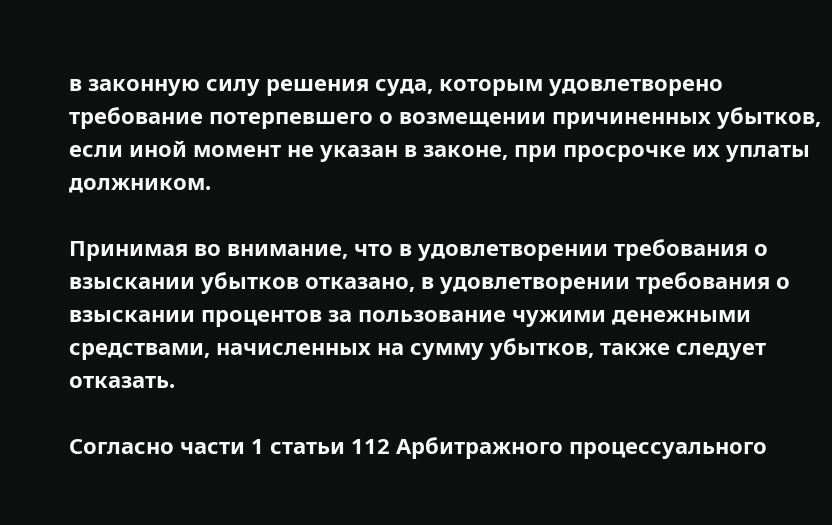в законную силу решения суда, которым удовлетворено требование потерпевшего о возмещении причиненных убытков, если иной момент не указан в законе, при просрочке их уплаты должником.

Принимая во внимание, что в удовлетворении требования о взыскании убытков отказано, в удовлетворении требования о взыскании процентов за пользование чужими денежными средствами, начисленных на сумму убытков, также следует отказать.

Согласно части 1 статьи 112 Арбитражного процессуального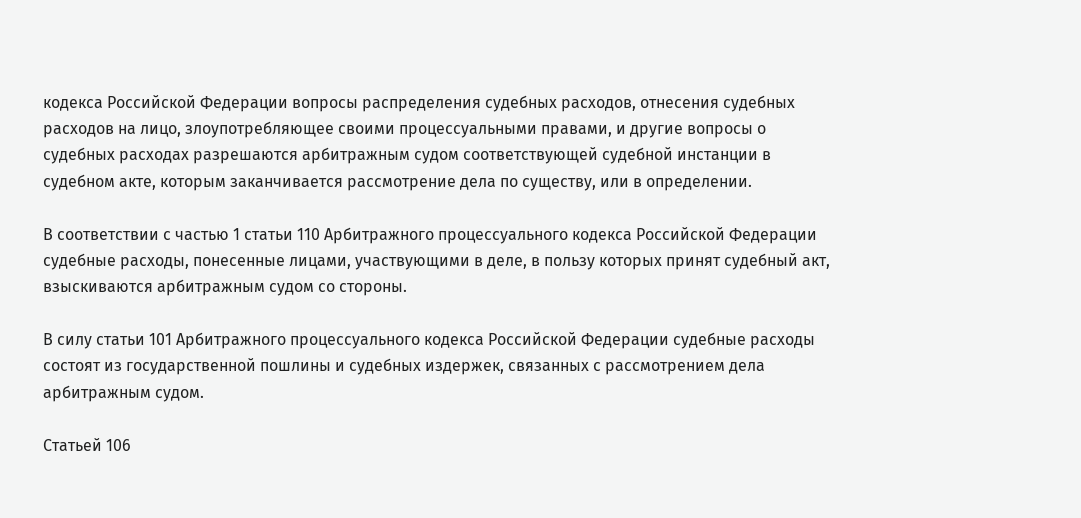кодекса Российской Федерации вопросы распределения судебных расходов, отнесения судебных расходов на лицо, злоупотребляющее своими процессуальными правами, и другие вопросы о судебных расходах разрешаются арбитражным судом соответствующей судебной инстанции в судебном акте, которым заканчивается рассмотрение дела по существу, или в определении.

В соответствии с частью 1 статьи 110 Арбитражного процессуального кодекса Российской Федерации судебные расходы, понесенные лицами, участвующими в деле, в пользу которых принят судебный акт, взыскиваются арбитражным судом со стороны.

В силу статьи 101 Арбитражного процессуального кодекса Российской Федерации судебные расходы состоят из государственной пошлины и судебных издержек, связанных с рассмотрением дела арбитражным судом.

Статьей 106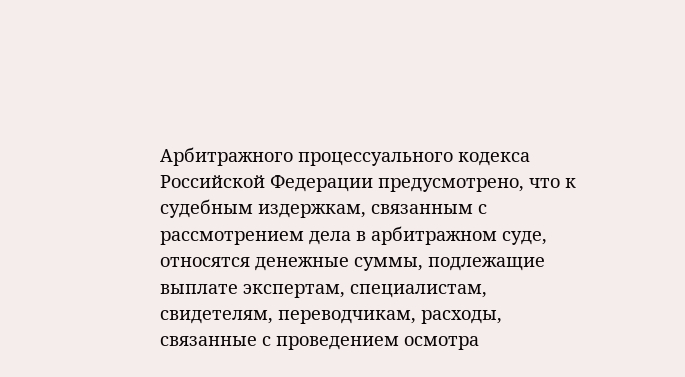Арбитражного процессуального кодекса Российской Федерации предусмотрено, что к судебным издержкам, связанным с рассмотрением дела в арбитражном суде, относятся денежные суммы, подлежащие выплате экспертам, специалистам, свидетелям, переводчикам, расходы, связанные с проведением осмотра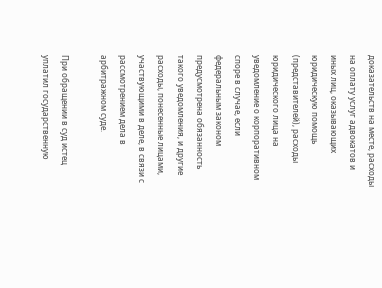доказательств на месте, расходы на оплату услуг адвокатов и иных лиц, оказывающих юридическую помощь (представителей), расходы юридического лица на уведомление о корпоративном споре в случае, если федеральным законом предусмотрена обязанность такого уведомления, и другие расходы, понесенные лицами, участвующими в деле, в связи с рассмотрением дела в арбитражном суде.

При обращении в суд истец уплатил государственную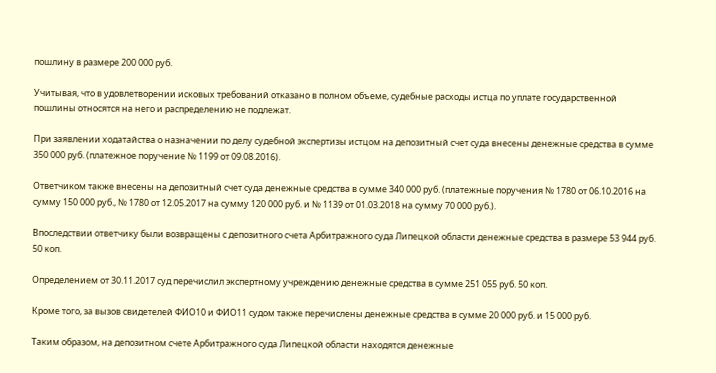пошлину в размере 200 000 руб.

Учитывая, что в удовлетворении исковых требований отказано в полном объеме, судебные расходы истца по уплате государственной пошлины относятся на него и распределению не подлежат.

При заявлении ходатайства о назначении по делу судебной экспертизы истцом на депозитный счет суда внесены денежные средства в сумме 350 000 руб. (платежное поручение № 1199 от 09.08.2016).

Ответчиком также внесены на депозитный счет суда денежные средства в сумме 340 000 руб. (платежные поручения № 1780 от 06.10.2016 на сумму 150 000 руб., № 1780 от 12.05.2017 на сумму 120 000 руб. и № 1139 от 01.03.2018 на сумму 70 000 руб.).

Впоследствии ответчику были возвращены с депозитного счета Арбитражного суда Липецкой области денежные средства в размере 53 944 руб. 50 коп.

Определением от 30.11.2017 суд перечислил экспертному учреждению денежные средства в сумме 251 055 руб. 50 коп.

Кроме того, за вызов свидетелей ФИО10 и ФИО11 судом также перечислены денежные средства в сумме 20 000 руб. и 15 000 руб.

Таким образом, на депозитном счете Арбитражного суда Липецкой области находятся денежные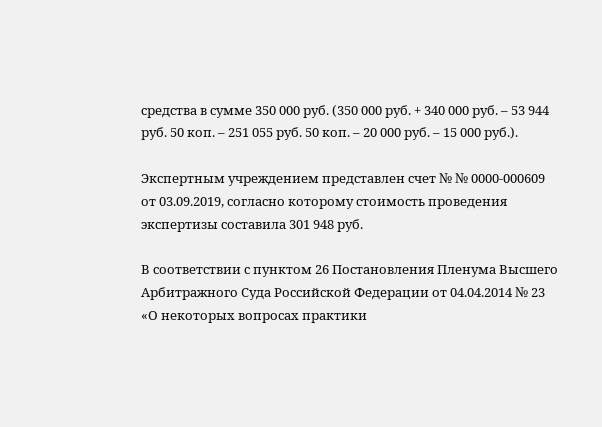средства в сумме 350 000 руб. (350 000 руб. + 340 000 руб. – 53 944 руб. 50 коп. – 251 055 руб. 50 коп. – 20 000 руб. – 15 000 руб.).

Экспертным учреждением представлен счет № № 0000-000609 от 03.09.2019, согласно которому стоимость проведения экспертизы составила 301 948 руб.

В соответствии с пунктом 26 Постановления Пленума Высшего Арбитражного Суда Российской Федерации от 04.04.2014 № 23 «О некоторых вопросах практики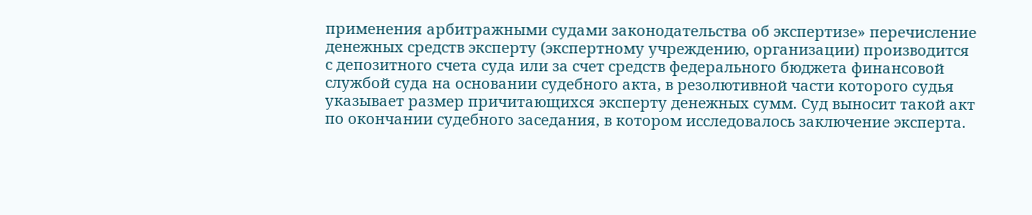применения арбитражными судами законодательства об экспертизе» перечисление денежных средств эксперту (экспертному учреждению, организации) производится с депозитного счета суда или за счет средств федерального бюджета финансовой службой суда на основании судебного акта, в резолютивной части которого судья указывает размер причитающихся эксперту денежных сумм. Суд выносит такой акт по окончании судебного заседания, в котором исследовалось заключение эксперта.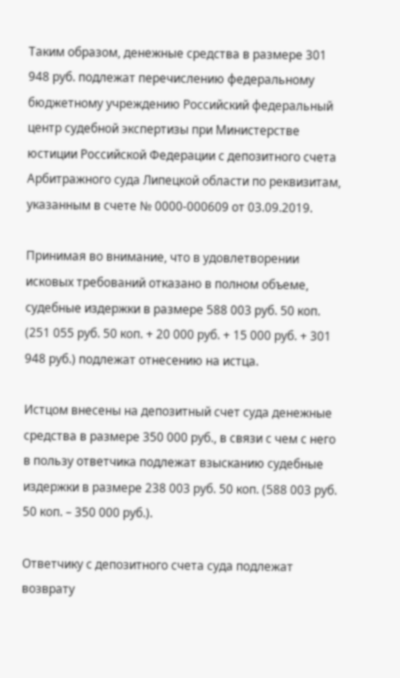Таким образом, денежные средства в размере 301 948 руб. подлежат перечислению федеральному бюджетному учреждению Российский федеральный центр судебной экспертизы при Министерстве юстиции Российской Федерации с депозитного счета Арбитражного суда Липецкой области по реквизитам, указанным в счете № 0000-000609 от 03.09.2019.

Принимая во внимание, что в удовлетворении исковых требований отказано в полном объеме, судебные издержки в размере 588 003 руб. 50 коп. (251 055 руб. 50 коп. + 20 000 руб. + 15 000 руб. + 301 948 руб.) подлежат отнесению на истца.

Истцом внесены на депозитный счет суда денежные средства в размере 350 000 руб., в связи с чем с него в пользу ответчика подлежат взысканию судебные издержки в размере 238 003 руб. 50 коп. (588 003 руб. 50 коп. – 350 000 руб.).

Ответчику с депозитного счета суда подлежат возврату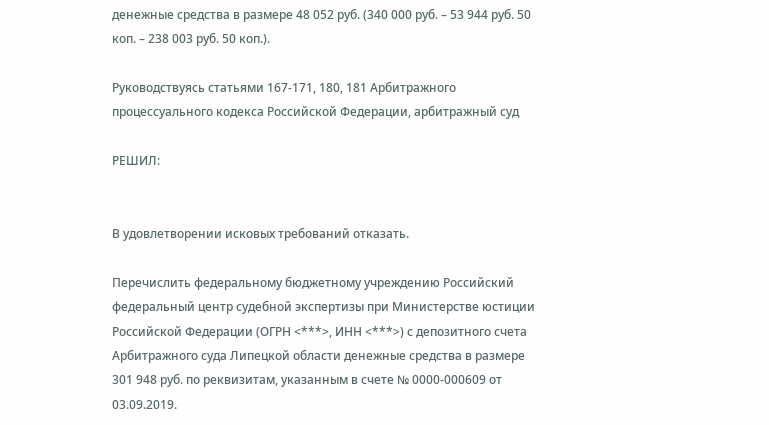денежные средства в размере 48 052 руб. (340 000 руб. – 53 944 руб. 50 коп. – 238 003 руб. 50 коп.).

Руководствуясь статьями 167-171, 180, 181 Арбитражного процессуального кодекса Российской Федерации, арбитражный суд

РЕШИЛ:


В удовлетворении исковых требований отказать.

Перечислить федеральному бюджетному учреждению Российский федеральный центр судебной экспертизы при Министерстве юстиции Российской Федерации (ОГРН <***>, ИНН <***>) с депозитного счета Арбитражного суда Липецкой области денежные средства в размере 301 948 руб. по реквизитам, указанным в счете № 0000-000609 от 03.09.2019.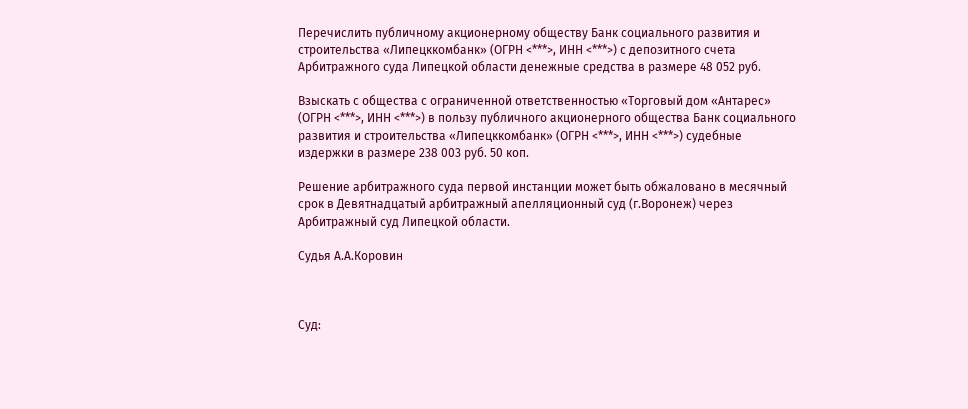Перечислить публичному акционерному обществу Банк социального развития и строительства «Липецккомбанк» (ОГРН <***>, ИНН <***>) с депозитного счета Арбитражного суда Липецкой области денежные средства в размере 48 052 руб.

Взыскать с общества с ограниченной ответственностью «Торговый дом «Антарес» (ОГРН <***>, ИНН <***>) в пользу публичного акционерного общества Банк социального развития и строительства «Липецккомбанк» (ОГРН <***>, ИНН <***>) судебные издержки в размере 238 003 руб. 50 коп.

Решение арбитражного суда первой инстанции может быть обжаловано в месячный срок в Девятнадцатый арбитражный апелляционный суд (г.Воронеж) через Арбитражный суд Липецкой области.

Судья А.А.Коровин



Суд: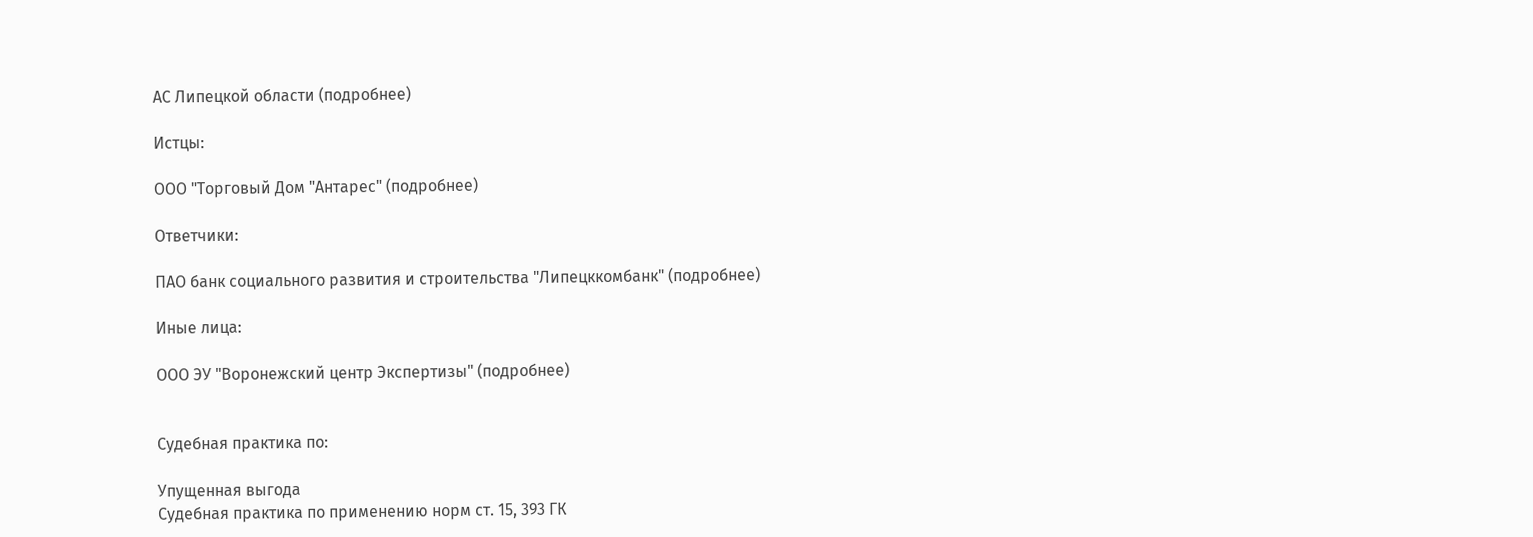АС Липецкой области (подробнее)

Истцы:

ООО "Торговый Дом "Антарес" (подробнее)

Ответчики:

ПАО банк социального развития и строительства "Липецккомбанк" (подробнее)

Иные лица:

ООО ЭУ "Воронежский центр Экспертизы" (подробнее)


Судебная практика по:

Упущенная выгода
Судебная практика по применению норм ст. 15, 393 ГК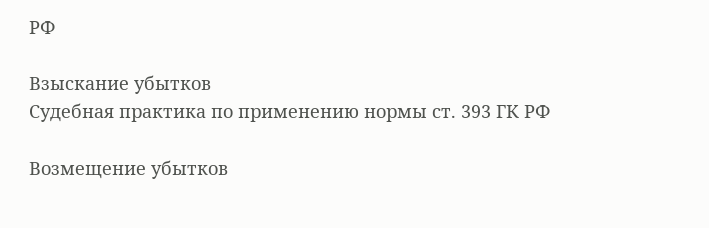РФ

Взыскание убытков
Судебная практика по применению нормы ст. 393 ГК РФ

Возмещение убытков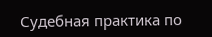Судебная практика по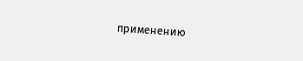применению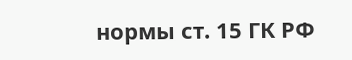нормы ст. 15 ГК РФ